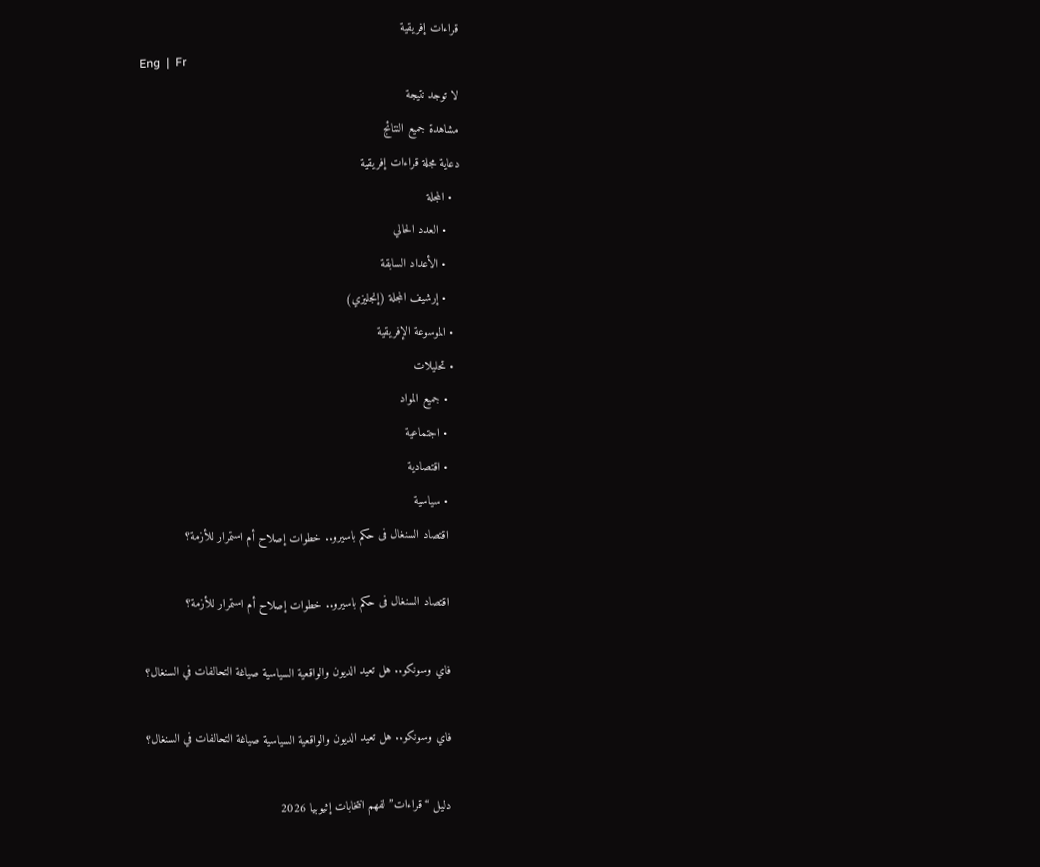قراءات إفريقية
Eng  |  Fr
لا توجد نتيجة
مشاهدة جميع النتائج
دعاية مجلة قراءات إفريقية
  • المجلة
    • العدد الحالي
    • الأعداد السابقة
    • إرشيف المجلة (إنجليزي)
  • الموسوعة الإفريقية
  • تحليلات
    • جميع المواد
    • اجتماعية
    • اقتصادية
    • سياسية
    اقتصاد السنغال فى حكم باسيرو.. خطوات إصلاح أم استمرار للأزمة؟

    اقتصاد السنغال فى حكم باسيرو.. خطوات إصلاح أم استمرار للأزمة؟

    فاي وسونكو.. هل تعيد الديون والواقعية السياسية صياغة التحالفات في السنغال؟

    فاي وسونكو.. هل تعيد الديون والواقعية السياسية صياغة التحالفات في السنغال؟

    دليل “قراءات” لفهم انتخابات إثيوبيا 2026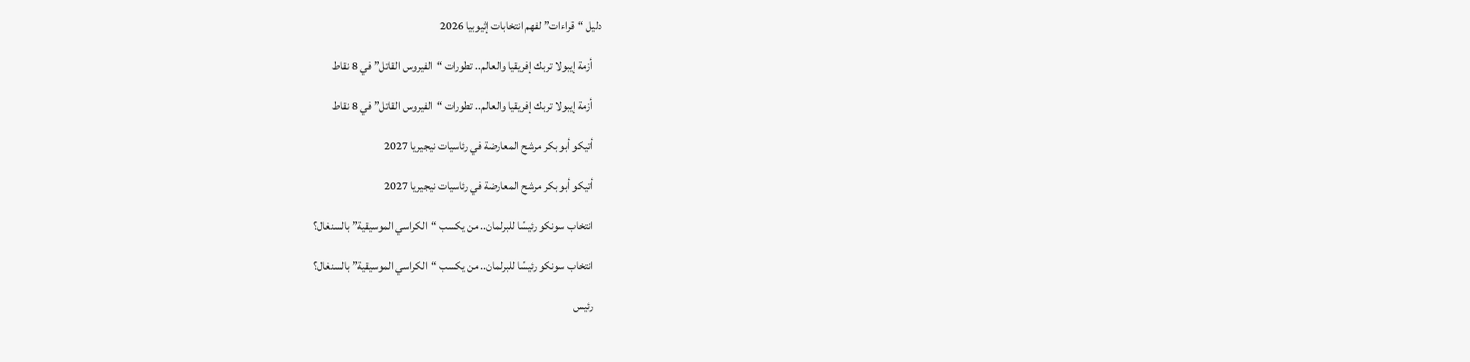دليل “قراءات” لفهم انتخابات إثيوبيا 2026

    أزمة إيبولا تربك إفريقيا والعالم.. تطورات “الفيروس القاتل” في 8 نقاط

    أزمة إيبولا تربك إفريقيا والعالم.. تطورات “الفيروس القاتل” في 8 نقاط

    أتيكو أبو بكر مرشح المعارضة في رئاسيات نيجيريا 2027

    أتيكو أبو بكر مرشح المعارضة في رئاسيات نيجيريا 2027

    انتخاب سونكو رئيسًا للبرلمان.. من يكسب “الكراسي الموسيقية” بالسنغال؟

    انتخاب سونكو رئيسًا للبرلمان.. من يكسب “الكراسي الموسيقية” بالسنغال؟

    رئيس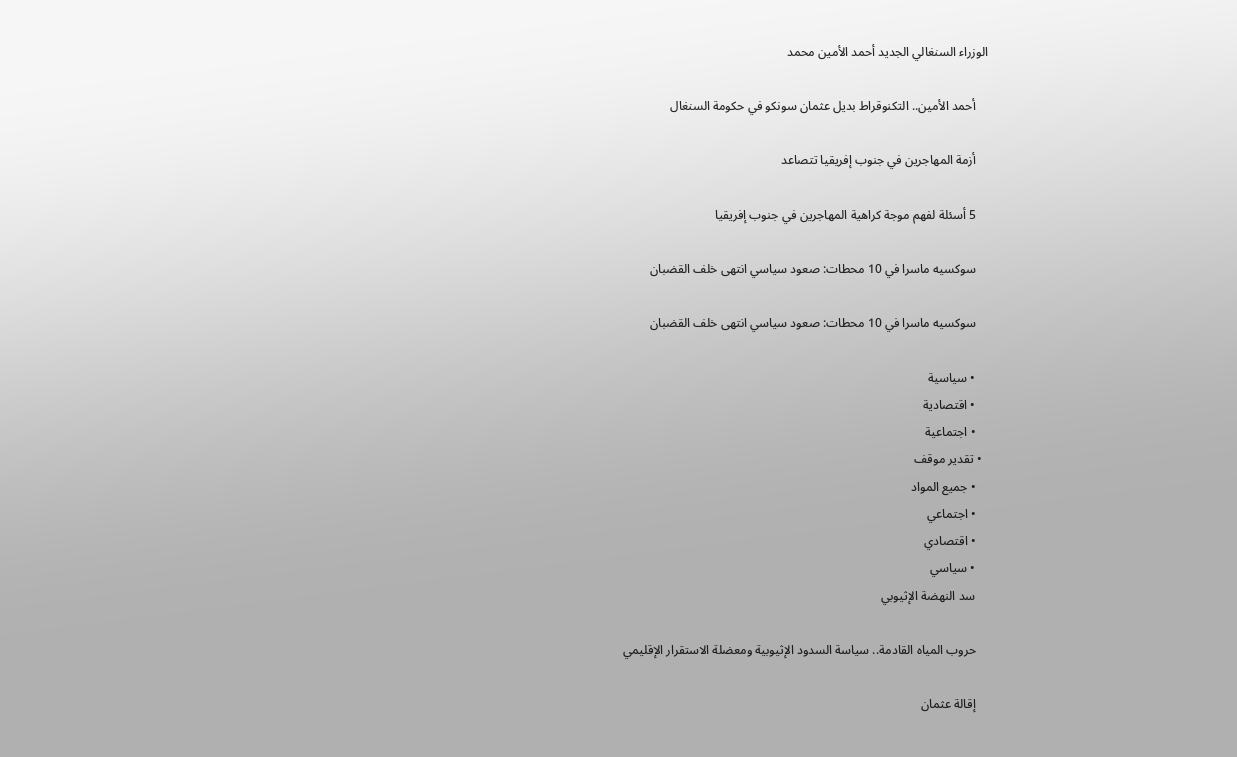الوزراء السنغالي الجديد أحمد الأمين محمد

    أحمد الأمين.. التكنوقراط بديل عثمان سونكو في حكومة السنغال

    أزمة المهاجرين في جنوب إفريقيا تتصاعد

    5 أسئلة لفهم موجة كراهية المهاجرين في جنوب إفريقيا

    سوكسيه ماسرا في 10 محطات: صعود سياسي انتهى خلف القضبان

    سوكسيه ماسرا في 10 محطات: صعود سياسي انتهى خلف القضبان

    • سياسية
    • اقتصادية
    • اجتماعية
  • تقدير موقف
    • جميع المواد
    • اجتماعي
    • اقتصادي
    • سياسي
    سد النهضة الإثيوبي

    حروب المياه القادمة.. سياسة السدود الإثيوبية ومعضلة الاستقرار الإقليمي

    إقالة عثمان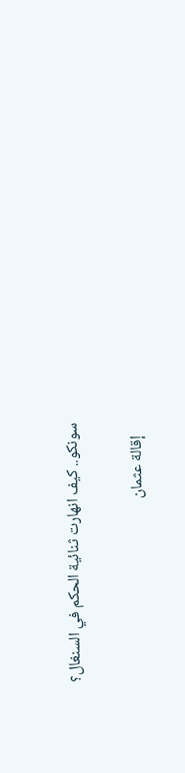سونكو.. كيف انهارت ثنائية الحكم في السنغال؟

    إقالة عثمان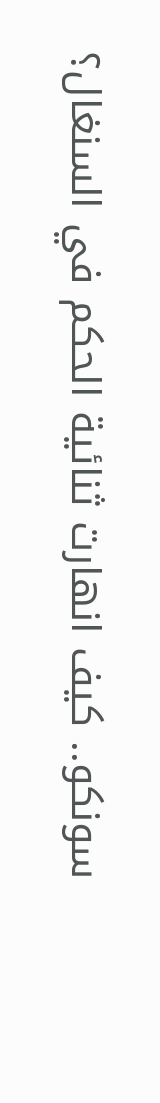سونكو.. كيف انهارت ثنائية الحكم في السنغال؟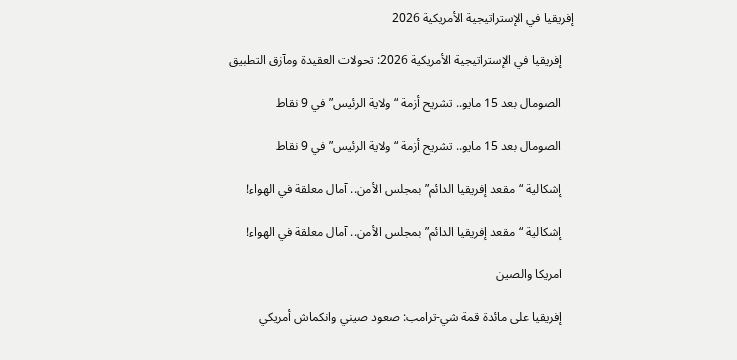إفريقيا في الإستراتيجية الأمريكية 2026

    إفريقيا في الإستراتيجية الأمريكية 2026: تحولات العقيدة ومآزق التطبيق

    الصومال بعد 15 مايو.. تشريح أزمة “ولاية الرئيس” في 9 نقاط

    الصومال بعد 15 مايو.. تشريح أزمة “ولاية الرئيس” في 9 نقاط

    إشكالية “مقعد إفريقيا الدائم” بمجلس الأمن.. آمال معلقة في الهواء!

    إشكالية “مقعد إفريقيا الدائم” بمجلس الأمن.. آمال معلقة في الهواء!

    امريكا والصين

    إفريقيا على مائدة قمة شي-ترامب: صعود صيني وانكماش أمريكي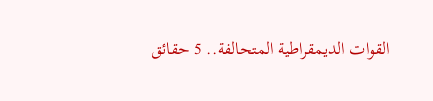القوات الديمقراطية المتحالفة.. 5 حقائق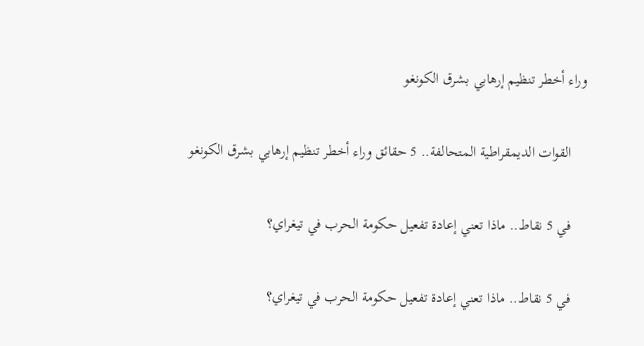وراء أخطر تنظيم إرهابي بشرق الكونغو

    القوات الديمقراطية المتحالفة.. 5 حقائق وراء أخطر تنظيم إرهابي بشرق الكونغو

    في 5 نقاط.. ماذا تعني إعادة تفعيل حكومة الحرب في تيغراي؟

    في 5 نقاط.. ماذا تعني إعادة تفعيل حكومة الحرب في تيغراي؟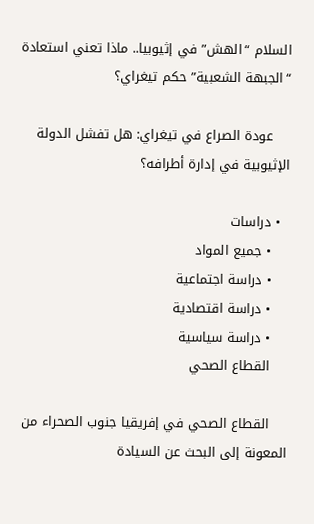السلام “الهش” في إثيوبيا.. ماذا تعني استعادة “الجبهة الشعبية” حكم تيغراي؟

    عودة الصراع في تيغراي: هل تفشل الدولة الإثيوبية في إدارة أطرافه؟

  • دراسات
    • جميع المواد
    • دراسة اجتماعية
    • دراسة اقتصادية
    • دراسة سياسية
    القطاع الصحي

    القطاع الصحي في إفريقيا جنوب الصحراء من المعونة إلى البحث عن السيادة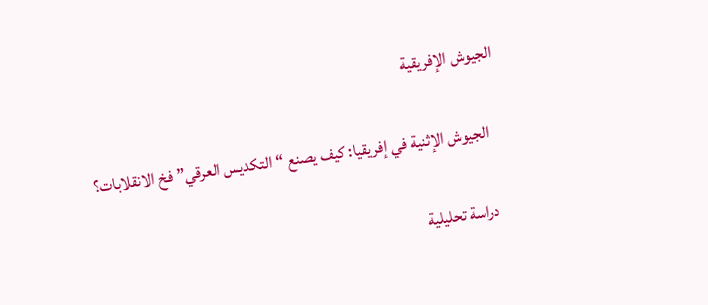الجيوش الإفريقية

    الجيوش الإثنية في إفريقيا: كيف يصنع “التكديس العرقي” فخ الانقلابات؟

    دراسة تحليلية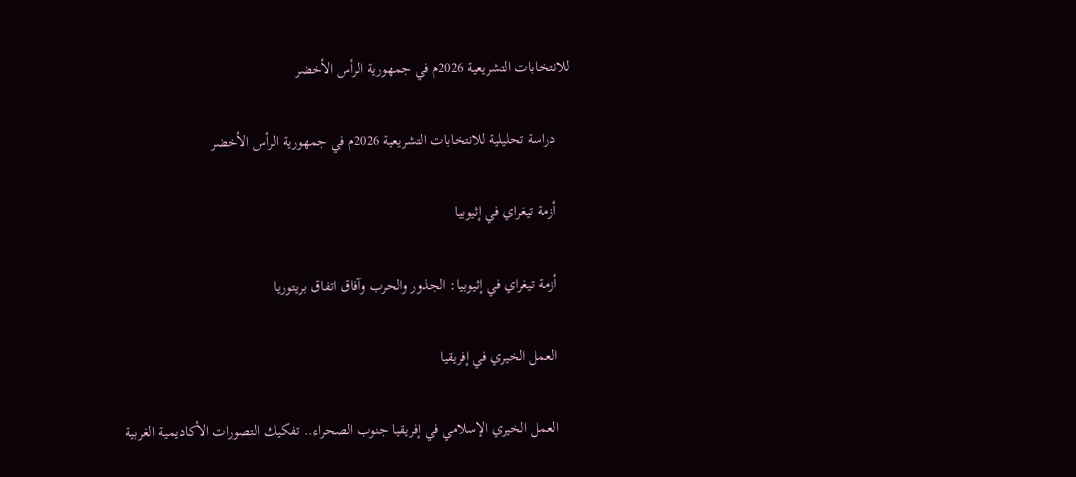للانتخابات التشريعية 2026م في جمهورية الرأس الأخضر

    دراسة تحليلية للانتخابات التشريعية 2026م في جمهورية الرأس الأخضر

    أزمة تيغراي في إثيوبيا

    أزمة تيغراي في إثيوبيا: الجذور والحرب وآفاق اتفاق بريتوريا

    العمل الخيري في إفريقيا

    العمل الخيري الإسلامي في إفريقيا جنوب الصحراء.. تفكيك التصورات الأكاديمية الغربية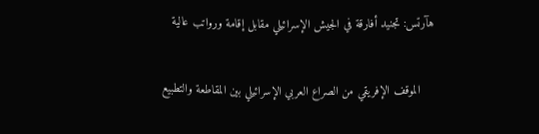هآرتس: تجنيد أفارقة في الجيش الإسرائيلي مقابل إقامة ورواتب عالية

    الموقف الإفريقي من الصراع العربي الإسرائيلي بين المقاطعة والتطبيع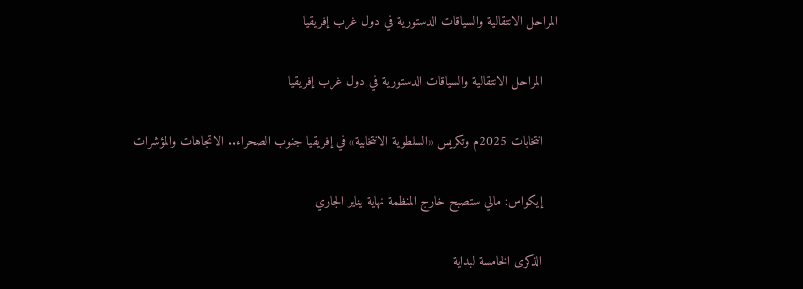المراحل الانتقالية والسياقات الدستورية في دول غرب إفريقيا

    المراحل الانتقالية والسياقات الدستورية في دول غرب إفريقيا

    انتخابات 2025م وتكريس «السلطوية الانتخابية» في إفريقيا جنوب الصحراء.. الاتجاهات والمؤشرات

    إيكواس: مالي ستصبح خارج المنظمة نهاية يناير الجاري

    الذكرى الخامسة لبداية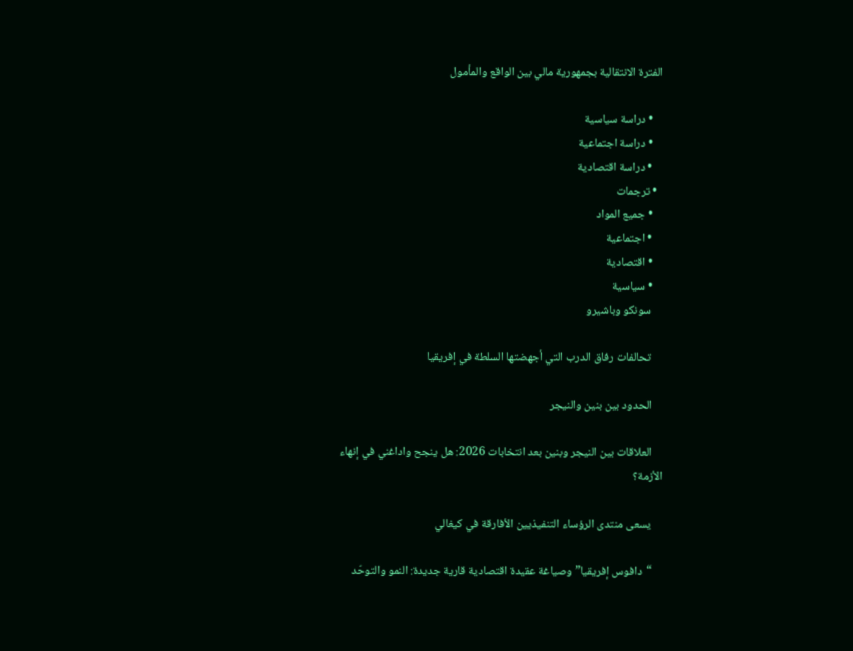الفترة الانتقالية بجمهورية مالي بين الواقع والمأمول

    • دراسة سياسية
    • دراسة اجتماعية
    • دراسة اقتصادية
  • ترجمات
    • جميع المواد
    • اجتماعية
    • اقتصادية
    • سياسية
    سونكو وباشيرو

    تحالفات رفاق الدرب التي أجهضتها السلطة في إفريقيا

    الحدود بين بنين والنيجر

    العلاقات بين النيجر وبنين بعد انتخابات 2026: هل ينجح واداغني في إنهاء الأزمة؟

    يسعى منتدى الرؤساء التنفيذيين الأفارقة في كيغالي

    “دافوس إفريقيا” وصياغة عقيدة اقتصادية قارية جديدة: النمو والتوحّد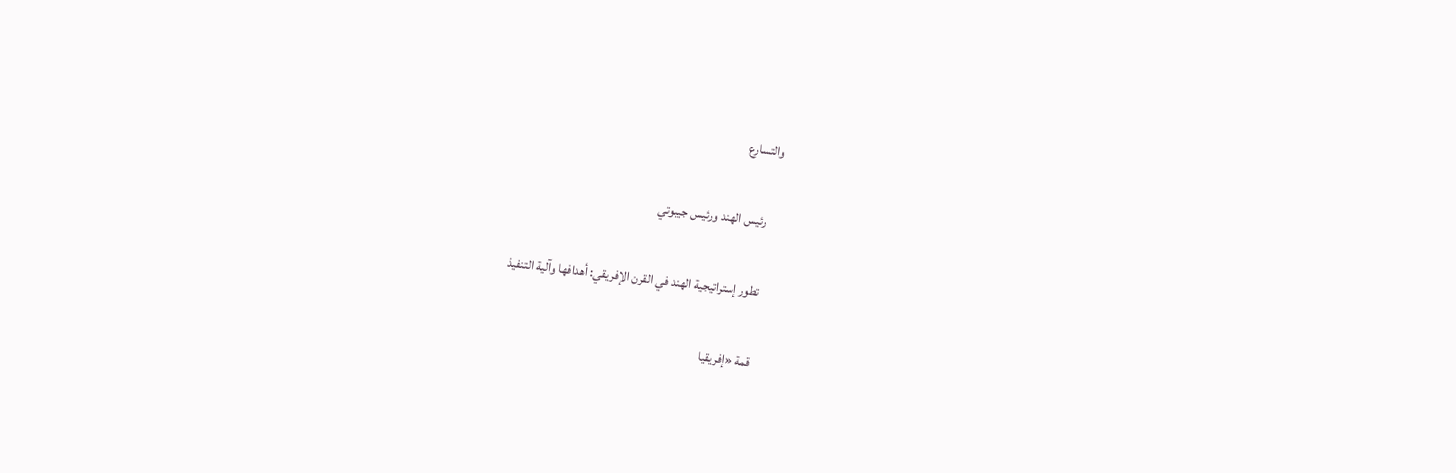والتسارع

    رئيس الهند ورئيس جيبوتي

    تطور إستراتيجية الهند في القرن الإفريقي: أهدافها وآلية التنفيذ

    قمة «إفريقيا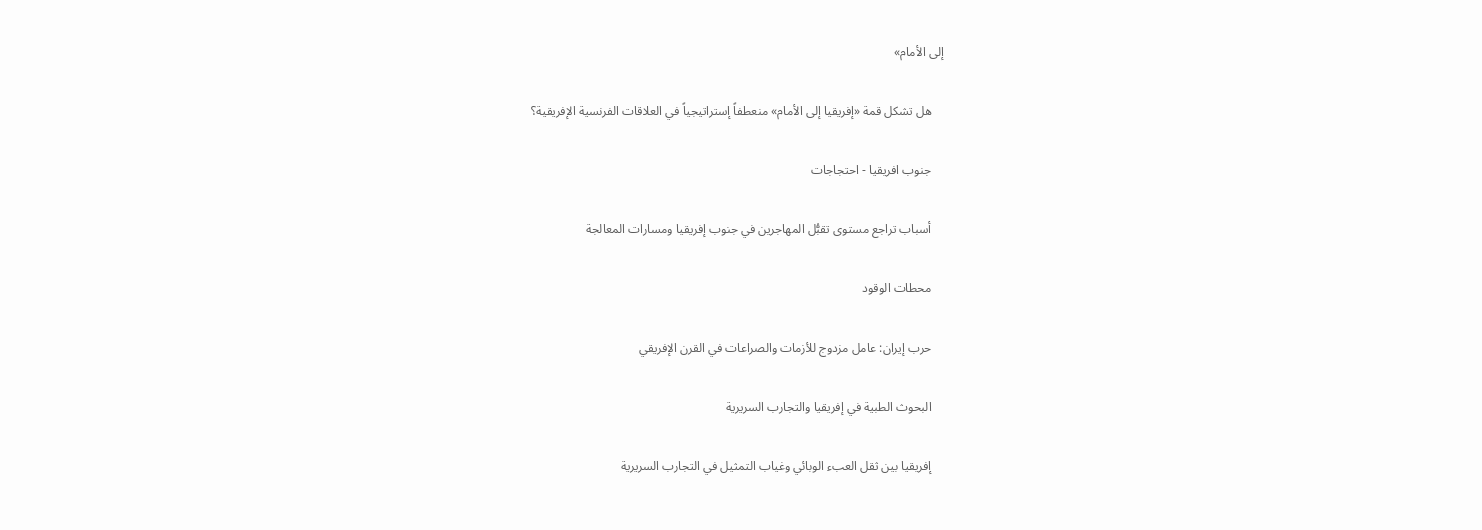إلى الأمام»

    هل تشكل قمة «إفريقيا إلى الأمام» منعطفاً إستراتيجياً في العلاقات الفرنسية الإفريقية؟

    جنوب افريقيا - احتجاجات

    أسباب تراجع مستوى تقبُّل المهاجرين في جنوب إفريقيا ومسارات المعالجة

    محطات الوقود

    حرب إيران: عامل مزدوج للأزمات والصراعات في القرن الإفريقي

    البحوث الطبية في إفريقيا والتجارب السريرية

    إفريقيا بين ثقل العبء الوبائي وغياب التمثيل في التجارب السريرية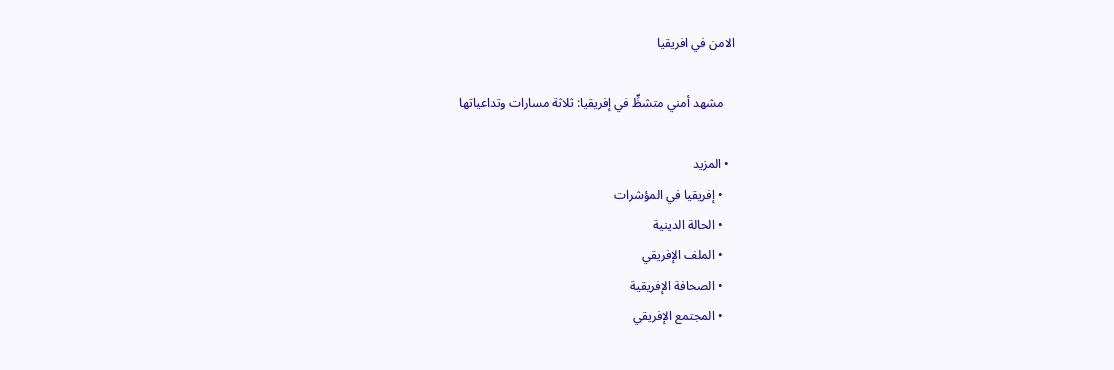الامن في افريقيا

    مشهد أمني متشظٍّ في إفريقيا: ثلاثة مسارات وتداعياتها

  • المزيد
    • إفريقيا في المؤشرات
    • الحالة الدينية
    • الملف الإفريقي
    • الصحافة الإفريقية
    • المجتمع الإفريقي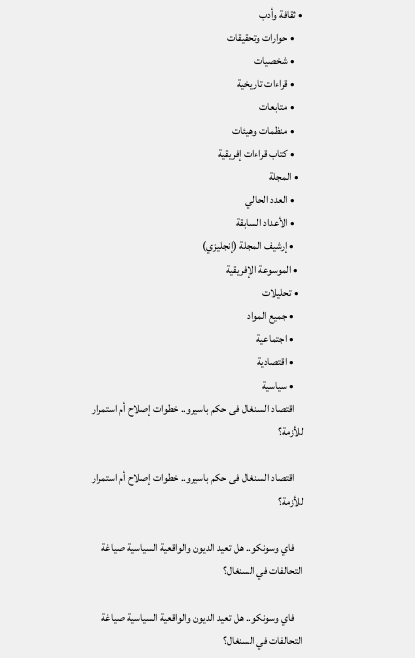• ثقافة وأدب
    • حوارات وتحقيقات
    • شخصيات
    • قراءات تاريخية
    • متابعات
    • منظمات وهيئات
    • كتاب قراءات إفريقية
  • المجلة
    • العدد الحالي
    • الأعداد السابقة
    • إرشيف المجلة (إنجليزي)
  • الموسوعة الإفريقية
  • تحليلات
    • جميع المواد
    • اجتماعية
    • اقتصادية
    • سياسية
    اقتصاد السنغال فى حكم باسيرو.. خطوات إصلاح أم استمرار للأزمة؟

    اقتصاد السنغال فى حكم باسيرو.. خطوات إصلاح أم استمرار للأزمة؟

    فاي وسونكو.. هل تعيد الديون والواقعية السياسية صياغة التحالفات في السنغال؟

    فاي وسونكو.. هل تعيد الديون والواقعية السياسية صياغة التحالفات في السنغال؟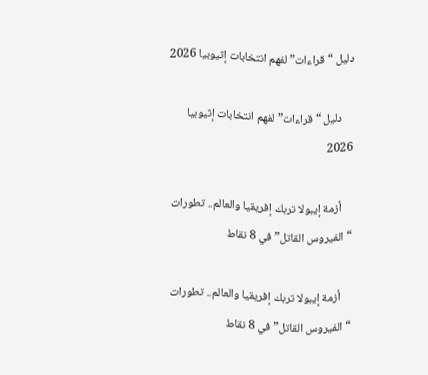دليل “قراءات” لفهم انتخابات إثيوبيا 2026

    دليل “قراءات” لفهم انتخابات إثيوبيا 2026

    أزمة إيبولا تربك إفريقيا والعالم.. تطورات “الفيروس القاتل” في 8 نقاط

    أزمة إيبولا تربك إفريقيا والعالم.. تطورات “الفيروس القاتل” في 8 نقاط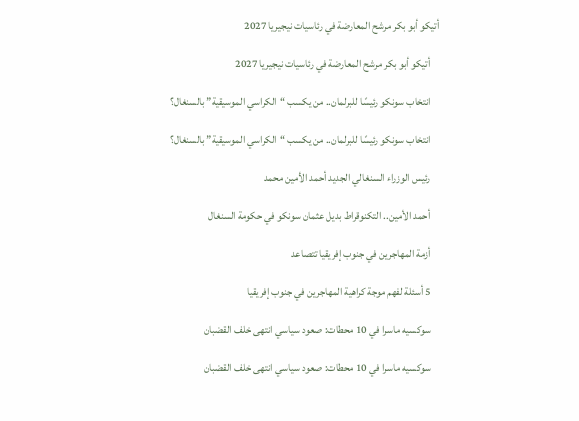أتيكو أبو بكر مرشح المعارضة في رئاسيات نيجيريا 2027

    أتيكو أبو بكر مرشح المعارضة في رئاسيات نيجيريا 2027

    انتخاب سونكو رئيسًا للبرلمان.. من يكسب “الكراسي الموسيقية” بالسنغال؟

    انتخاب سونكو رئيسًا للبرلمان.. من يكسب “الكراسي الموسيقية” بالسنغال؟

    رئيس الوزراء السنغالي الجديد أحمد الأمين محمد

    أحمد الأمين.. التكنوقراط بديل عثمان سونكو في حكومة السنغال

    أزمة المهاجرين في جنوب إفريقيا تتصاعد

    5 أسئلة لفهم موجة كراهية المهاجرين في جنوب إفريقيا

    سوكسيه ماسرا في 10 محطات: صعود سياسي انتهى خلف القضبان

    سوكسيه ماسرا في 10 محطات: صعود سياسي انتهى خلف القضبان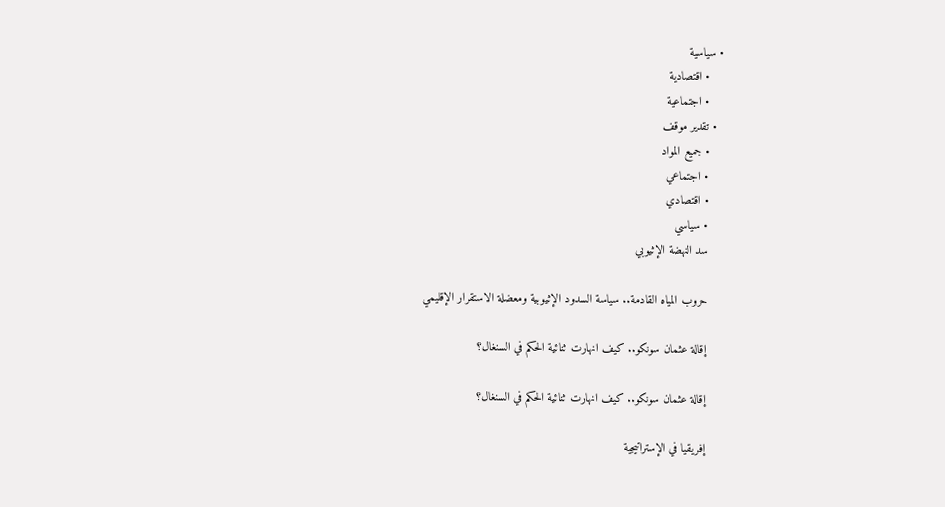• سياسية
    • اقتصادية
    • اجتماعية
  • تقدير موقف
    • جميع المواد
    • اجتماعي
    • اقتصادي
    • سياسي
    سد النهضة الإثيوبي

    حروب المياه القادمة.. سياسة السدود الإثيوبية ومعضلة الاستقرار الإقليمي

    إقالة عثمان سونكو.. كيف انهارت ثنائية الحكم في السنغال؟

    إقالة عثمان سونكو.. كيف انهارت ثنائية الحكم في السنغال؟

    إفريقيا في الإستراتيجية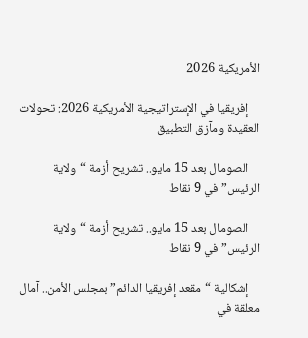الأمريكية 2026

    إفريقيا في الإستراتيجية الأمريكية 2026: تحولات العقيدة ومآزق التطبيق

    الصومال بعد 15 مايو.. تشريح أزمة “ولاية الرئيس” في 9 نقاط

    الصومال بعد 15 مايو.. تشريح أزمة “ولاية الرئيس” في 9 نقاط

    إشكالية “مقعد إفريقيا الدائم” بمجلس الأمن.. آمال معلقة في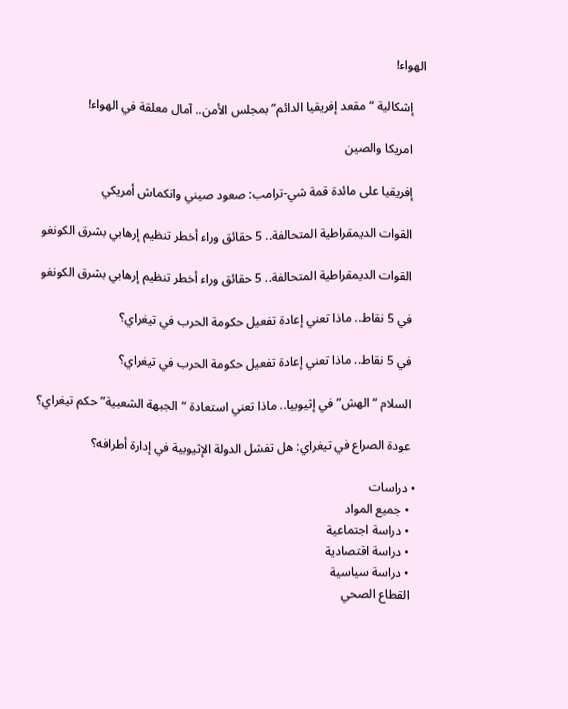الهواء!

    إشكالية “مقعد إفريقيا الدائم” بمجلس الأمن.. آمال معلقة في الهواء!

    امريكا والصين

    إفريقيا على مائدة قمة شي-ترامب: صعود صيني وانكماش أمريكي

    القوات الديمقراطية المتحالفة.. 5 حقائق وراء أخطر تنظيم إرهابي بشرق الكونغو

    القوات الديمقراطية المتحالفة.. 5 حقائق وراء أخطر تنظيم إرهابي بشرق الكونغو

    في 5 نقاط.. ماذا تعني إعادة تفعيل حكومة الحرب في تيغراي؟

    في 5 نقاط.. ماذا تعني إعادة تفعيل حكومة الحرب في تيغراي؟

    السلام “الهش” في إثيوبيا.. ماذا تعني استعادة “الجبهة الشعبية” حكم تيغراي؟

    عودة الصراع في تيغراي: هل تفشل الدولة الإثيوبية في إدارة أطرافه؟

  • دراسات
    • جميع المواد
    • دراسة اجتماعية
    • دراسة اقتصادية
    • دراسة سياسية
    القطاع الصحي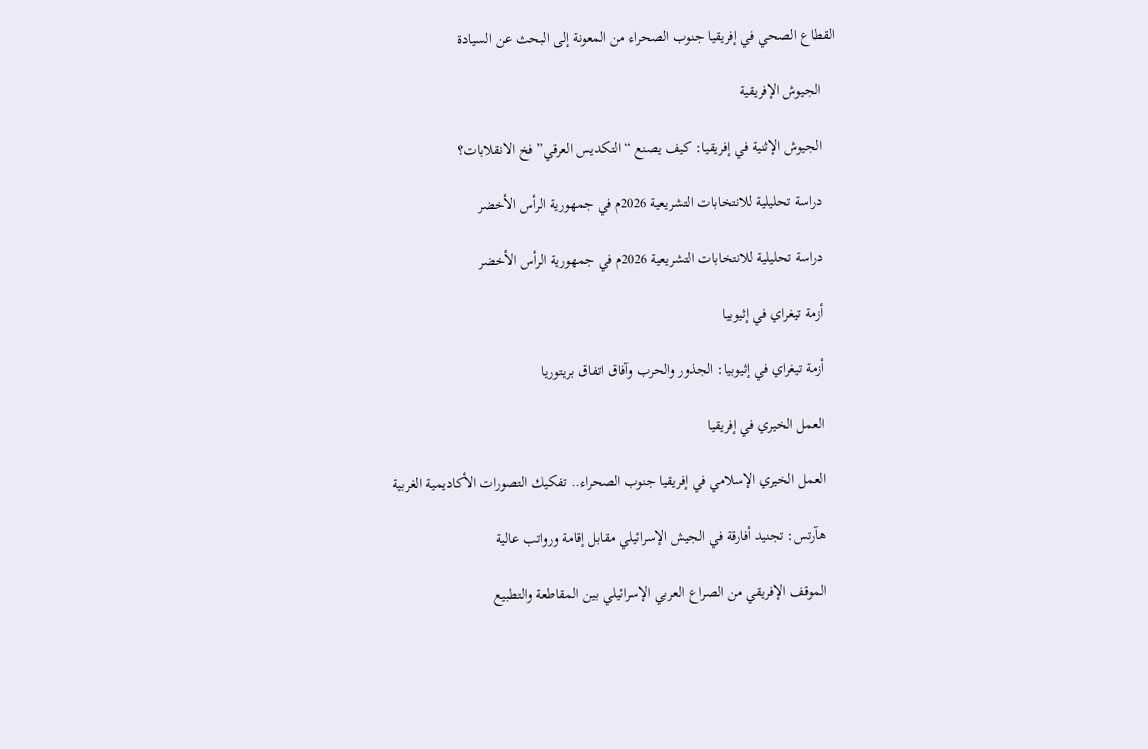القطاع الصحي في إفريقيا جنوب الصحراء من المعونة إلى البحث عن السيادة

    الجيوش الإفريقية

    الجيوش الإثنية في إفريقيا: كيف يصنع “التكديس العرقي” فخ الانقلابات؟

    دراسة تحليلية للانتخابات التشريعية 2026م في جمهورية الرأس الأخضر

    دراسة تحليلية للانتخابات التشريعية 2026م في جمهورية الرأس الأخضر

    أزمة تيغراي في إثيوبيا

    أزمة تيغراي في إثيوبيا: الجذور والحرب وآفاق اتفاق بريتوريا

    العمل الخيري في إفريقيا

    العمل الخيري الإسلامي في إفريقيا جنوب الصحراء.. تفكيك التصورات الأكاديمية الغربية

    هآرتس: تجنيد أفارقة في الجيش الإسرائيلي مقابل إقامة ورواتب عالية

    الموقف الإفريقي من الصراع العربي الإسرائيلي بين المقاطعة والتطبيع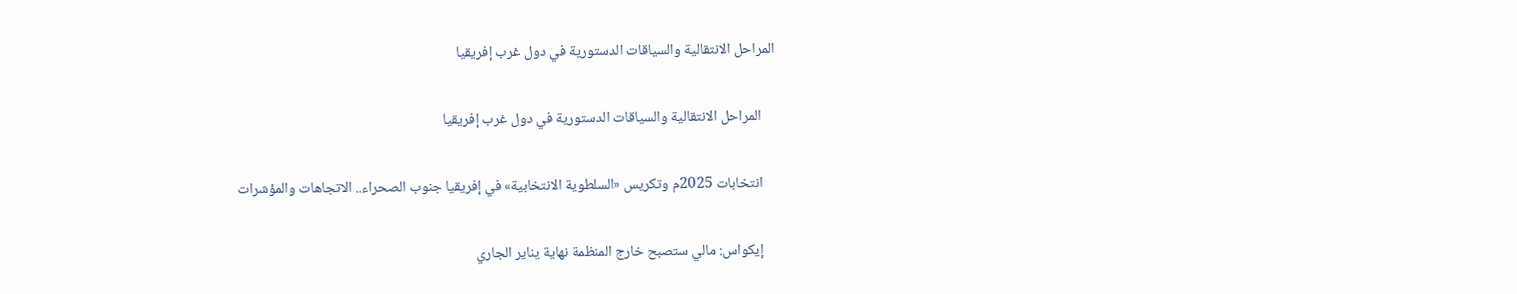المراحل الانتقالية والسياقات الدستورية في دول غرب إفريقيا

    المراحل الانتقالية والسياقات الدستورية في دول غرب إفريقيا

    انتخابات 2025م وتكريس «السلطوية الانتخابية» في إفريقيا جنوب الصحراء.. الاتجاهات والمؤشرات

    إيكواس: مالي ستصبح خارج المنظمة نهاية يناير الجاري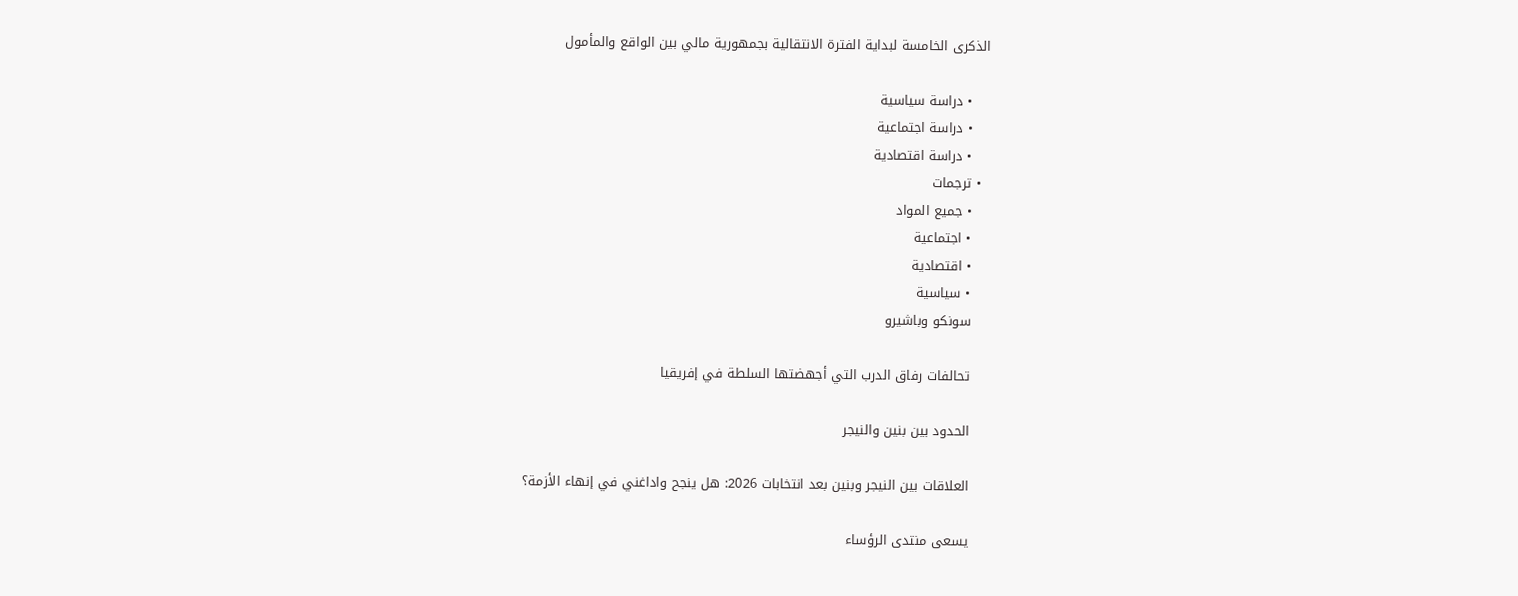الذكرى الخامسة لبداية الفترة الانتقالية بجمهورية مالي بين الواقع والمأمول

    • دراسة سياسية
    • دراسة اجتماعية
    • دراسة اقتصادية
  • ترجمات
    • جميع المواد
    • اجتماعية
    • اقتصادية
    • سياسية
    سونكو وباشيرو

    تحالفات رفاق الدرب التي أجهضتها السلطة في إفريقيا

    الحدود بين بنين والنيجر

    العلاقات بين النيجر وبنين بعد انتخابات 2026: هل ينجح واداغني في إنهاء الأزمة؟

    يسعى منتدى الرؤساء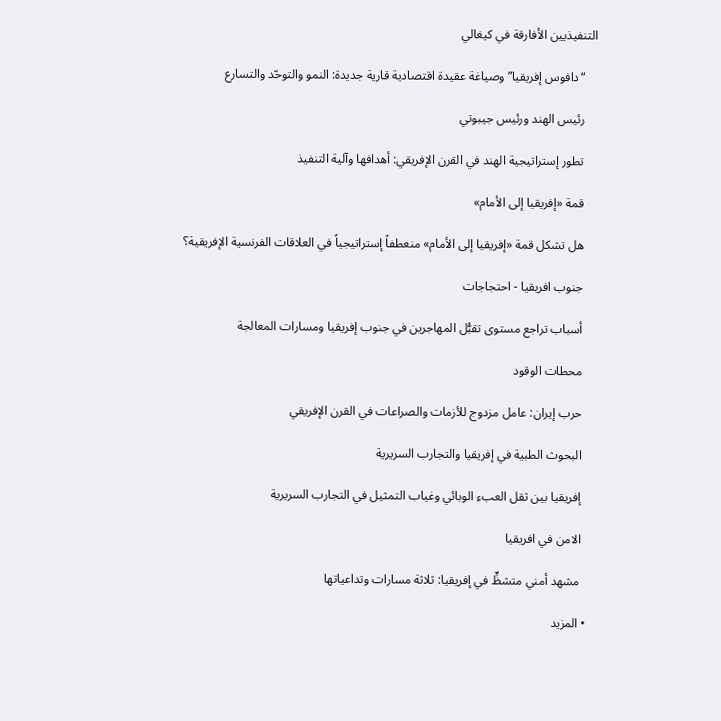التنفيذيين الأفارقة في كيغالي

    “دافوس إفريقيا” وصياغة عقيدة اقتصادية قارية جديدة: النمو والتوحّد والتسارع

    رئيس الهند ورئيس جيبوتي

    تطور إستراتيجية الهند في القرن الإفريقي: أهدافها وآلية التنفيذ

    قمة «إفريقيا إلى الأمام»

    هل تشكل قمة «إفريقيا إلى الأمام» منعطفاً إستراتيجياً في العلاقات الفرنسية الإفريقية؟

    جنوب افريقيا - احتجاجات

    أسباب تراجع مستوى تقبُّل المهاجرين في جنوب إفريقيا ومسارات المعالجة

    محطات الوقود

    حرب إيران: عامل مزدوج للأزمات والصراعات في القرن الإفريقي

    البحوث الطبية في إفريقيا والتجارب السريرية

    إفريقيا بين ثقل العبء الوبائي وغياب التمثيل في التجارب السريرية

    الامن في افريقيا

    مشهد أمني متشظٍّ في إفريقيا: ثلاثة مسارات وتداعياتها

  • المزيد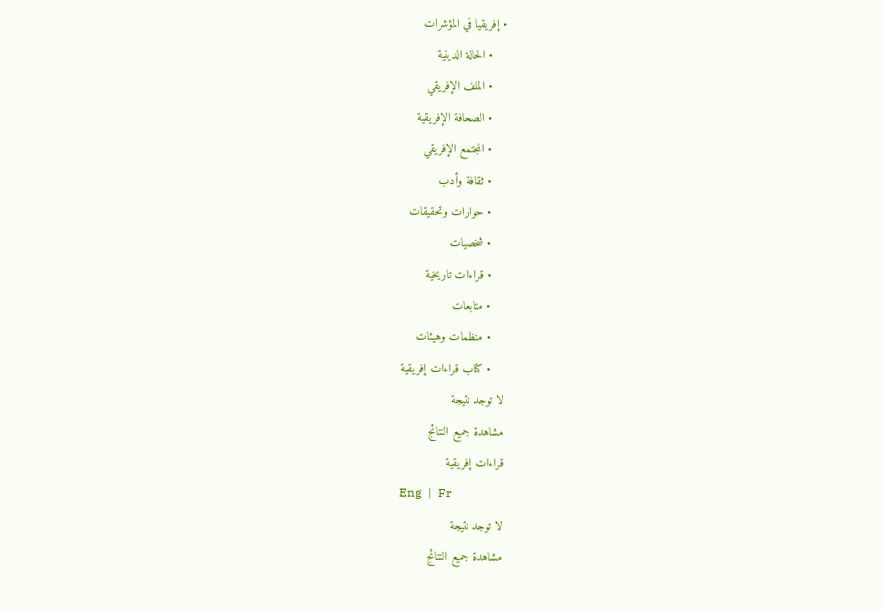• إفريقيا في المؤشرات
    • الحالة الدينية
    • الملف الإفريقي
    • الصحافة الإفريقية
    • المجتمع الإفريقي
    • ثقافة وأدب
    • حوارات وتحقيقات
    • شخصيات
    • قراءات تاريخية
    • متابعات
    • منظمات وهيئات
    • كتاب قراءات إفريقية
لا توجد نتيجة
مشاهدة جميع النتائج
قراءات إفريقية
Eng  |  Fr
لا توجد نتيجة
مشاهدة جميع النتائج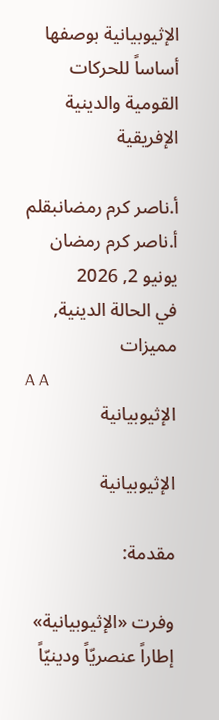الإثيوبيانية بوصفها أساساً للحركات القومية والدينية الإفريقية

أ.ناصر كرم رمضانبقلم أ.ناصر كرم رمضان
يونيو 2, 2026
في الحالة الدينية, مميزات
A A
الإثيوبيانية

الإثيوبيانية

مقدمة:

وفرت «الإثيوبيانية» إطاراً عنصريّاً ودينيّاً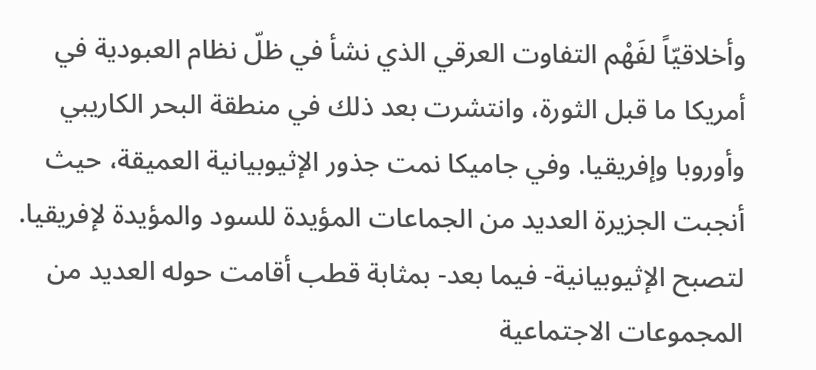وأخلاقيّاً لفَهْم التفاوت العرقي الذي نشأ في ظلّ نظام العبودية في أمريكا ما قبل الثورة، وانتشرت بعد ذلك في منطقة البحر الكاريبي وأوروبا وإفريقيا. وفي جاميكا نمت جذور الإثيوبيانية العميقة، حيث أنجبت الجزيرة العديد من الجماعات المؤيدة للسود والمؤيدة لإفريقيا. لتصبح الإثيوبيانية- فيما بعد- بمثابة قطب أقامت حوله العديد من المجموعات الاجتماعية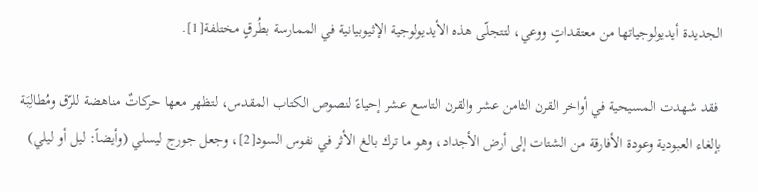الجديدة أيديولوجياتها من معتقداتٍ ووعي، لتتجلّى هذه الأيديولوجية الإثيوبيانية في الممارسة بطُرقٍ مختلفة[1].

 فقد شهدت المسيحية في أواخر القرن الثامن عشر والقرن التاسع عشر إحياءً لنصوص الكتاب المقدس، لتظهر معها حركاتٌ مناهضة للرّق ومُطالِبَة بإلغاء العبودية وعودة الأفارقة من الشتات إلى أرض الأجداد، وهو ما ترك بالغ الأثر في نفوس السود[2]، وجعل جورج ليسلي (وأيضاً: ليل أو ليلي)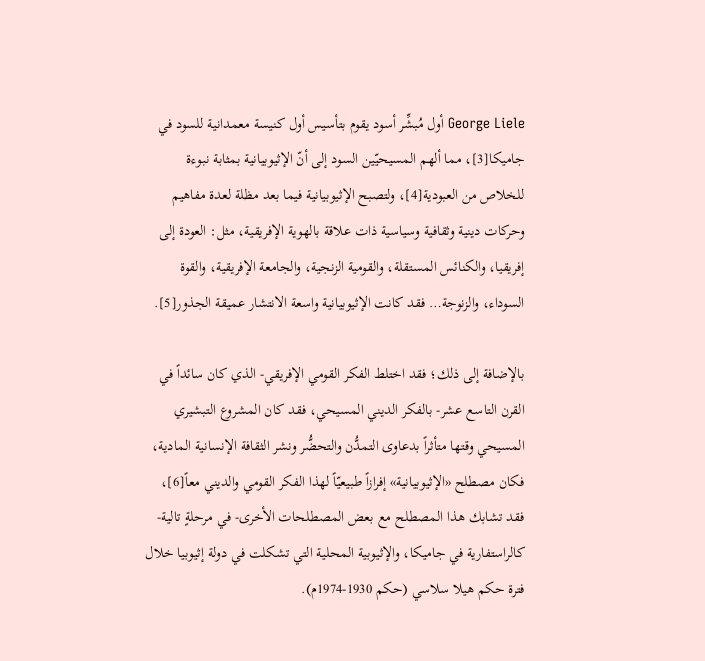George Liele أول مُبشِّر أسود يقوم بتأسيس أول كنيسة معمدانية للسود في جاميكا[3]، مما ألهم المسيحيّين السود إلى أنّ الإثيوبيانية بمثابة نبوءة للخلاص من العبودية[4]، ولتصبح الإثيوبيانية فيما بعد مظلة لعدة مفاهيم وحركات دينية وثقافية وسياسية ذات علاقة بالهوية الإفريقية، مثل: العودة إلى إفريقيا، والكنائس المستقلة، والقومية الزنجية، والجامعة الإفريقية، والقوة السوداء، والزنوجة… فقد كانت الإثيوبيانية واسعة الانتشار عميقة الجذور[5].

بالإضافة إلى ذلك؛ فقد اختلط الفكر القومي الإفريقي- الذي كان سائداً في القرن التاسع عشر- بالفكر الديني المسيحي، فقد كان المشروع التبشيري المسيحي وقتها متأثراً بدعاوى التمدُّن والتحضُّر ونشر الثقافة الإنسانية المادية، فكان مصطلح «الإثيوبيانية» إفرازاً طبيعيّاً لهذا الفكر القومي والديني معاً[6]، فقد تشابك هذا المصطلح مع بعض المصطلحات الأخرى- في مرحلةٍ تالية- كالراستفارية في جاميكا، والإثيوبية المحلية التي تشكلت في دولة إثيوبيا خلال فترة حكم هيلا سلاسي (حكم 1930-1974م).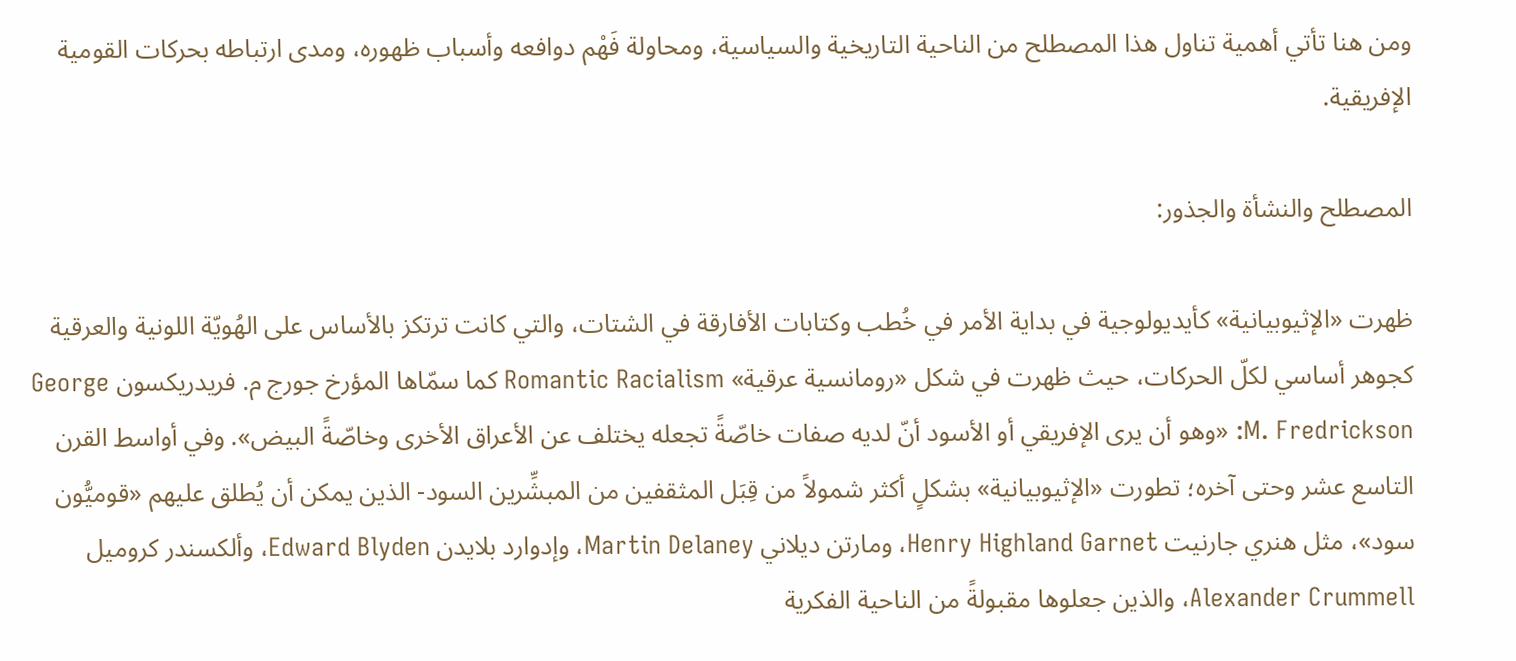ومن هنا تأتي أهمية تناول هذا المصطلح من الناحية التاريخية والسياسية، ومحاولة فَهْم دوافعه وأسباب ظهوره، ومدى ارتباطه بحركات القومية الإفريقية.

المصطلح والنشأة والجذور:

ظهرت «الإثيوبيانية» كأيديولوجية في بداية الأمر في خُطب وكتابات الأفارقة في الشتات، والتي كانت ترتكز بالأساس على الهُويّة اللونية والعرقية كجوهر أساسي لكلّ الحركات، حيث ظهرت في شكل «رومانسية عرقية» Romantic Racialism كما سمّاها المؤرخ جورج م. فريدريكسون George M. Fredrickson: «وهو أن يرى الإفريقي أو الأسود أنّ لديه صفات خاصّةً تجعله يختلف عن الأعراق الأخرى وخاصّةً البيض». وفي أواسط القرن التاسع عشر وحتى آخره؛ تطورت «الإثيوبيانية» بشكلٍ أكثر شمولاً من قِبَل المثقفين من المبشِّرين السود- الذين يمكن أن يُطلق عليهم «قوميُّون سود»، مثل هنري جارنيت Henry Highland Garnet، ومارتن ديلاني Martin Delaney، وإدوارد بلايدن Edward Blyden، وألكسندر كروميل Alexander Crummell، والذين جعلوها مقبولةً من الناحية الفكرية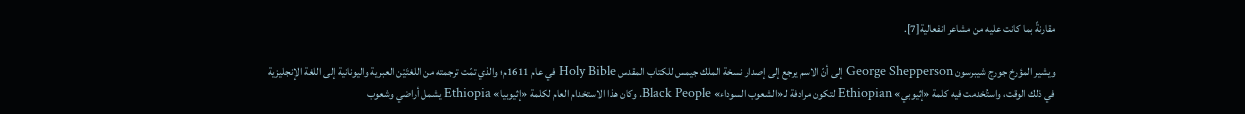مقارنةً بما كانت عليه من مشاعر انفعالية[7].

ويشير المؤرخ جورج شيبرسون George Shepperson إلى أنّ الاسم يرجع إلى إصدار نسخة الملك جيمس للكتاب المقدس Holy Bible في عام 1611م؛ والذي تمّت ترجمته من اللغتَيْن العبرية واليونانية إلى اللغة الإنجليزية في ذلك الوقت، واستُخدمت فيه كلمة «إثيوبي» Ethiopian لتكون مرادفة لـ«الشعوب السوداء» Black People. وكان هذا الاستخدام العام لكلمة «إثيوبيا» Ethiopia يشمل أراضي وشعوب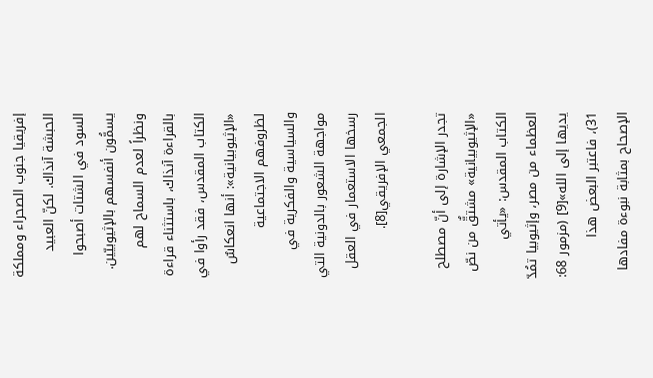إفريقيا جنوب الصحراء ومملكة الحبشة آنذاك. لكنّ العبيد السود في الشتات أصبحوا يسمُّون أنفسهم بالإثيوبيّين. ونظراً لعدم السماح لهم بالقراءة آنذاك، باستثناء قراءة الكتاب المقدس، فقد رأوا في «الإثيوبيانية»: أنها انعكاسٌ لظروفهم الاجتماعية والسياسية والفكرية في مواجهة الشعور بالدونية التي رسخها الاستعمار في العقل الجمعي الإفريقي[8].

تجدر الإشارة إلى أنّ مصطلح «الإثيوبيانية» مشتقٌّ من نصّ الكتاب المقدس: «يأتي العظماء من مصر، وإثيوبيا تمُدّ يديها إلى الله»[9] (مزمور 68: 31)، فاعتبر البعض هذا الإصحاح بمثابة نبوءة مفادها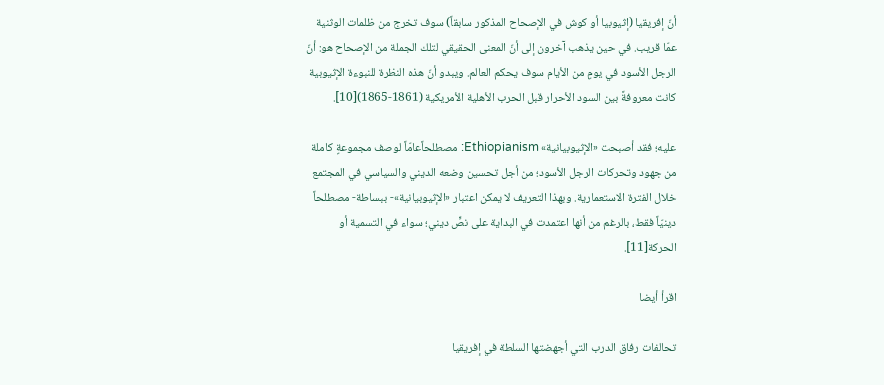أنّ إفريقيا (إثيوبيا أو كوش في الإصحاح المذكور سابقاً) سوف تخرج من ظلمات الوثنية عمّا قريب. في حين يذهب آخرون إلى أنّ المعنى الحقيقي لتلك الجملة من الإصحاح هو: أنّ الرجل الأسود في يومٍ من الأيام سوف يحكم العالم. ويبدو أنّ هذه النظرة للنبوءة الإثيوبية كانت معروفةً بين السود الأحرار قبل الحرب الأهلية الأمريكية (1861-1865)[10].

عليه؛ فقد أصبحت «الإثيوبيانية» Ethiopianism: مصطلحاًعامّاً لوصف مجموعةٍ كاملة من جهود وتحركات الرجل الأسود؛ من أجل تحسين وضعه الديني والسياسي في المجتمع خلال الفترة الاستعمارية. وبهذا التعريف لا يمكن اعتبار «الإثيوبيانية»- ببساطة- مصطلحاً دينيّاً فقط، بالرغم من أنها اعتمدت في البداية على نصٍّ ديني؛ سواء في التسمية أو الحركة[11].

اقرأ أيضا

تحالفات رفاق الدرب التي أجهضتها السلطة في إفريقيا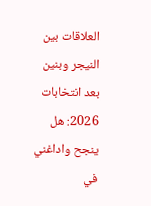العلاقات بين النيجر وبنين بعد انتخابات 2026: هل ينجح واداغني في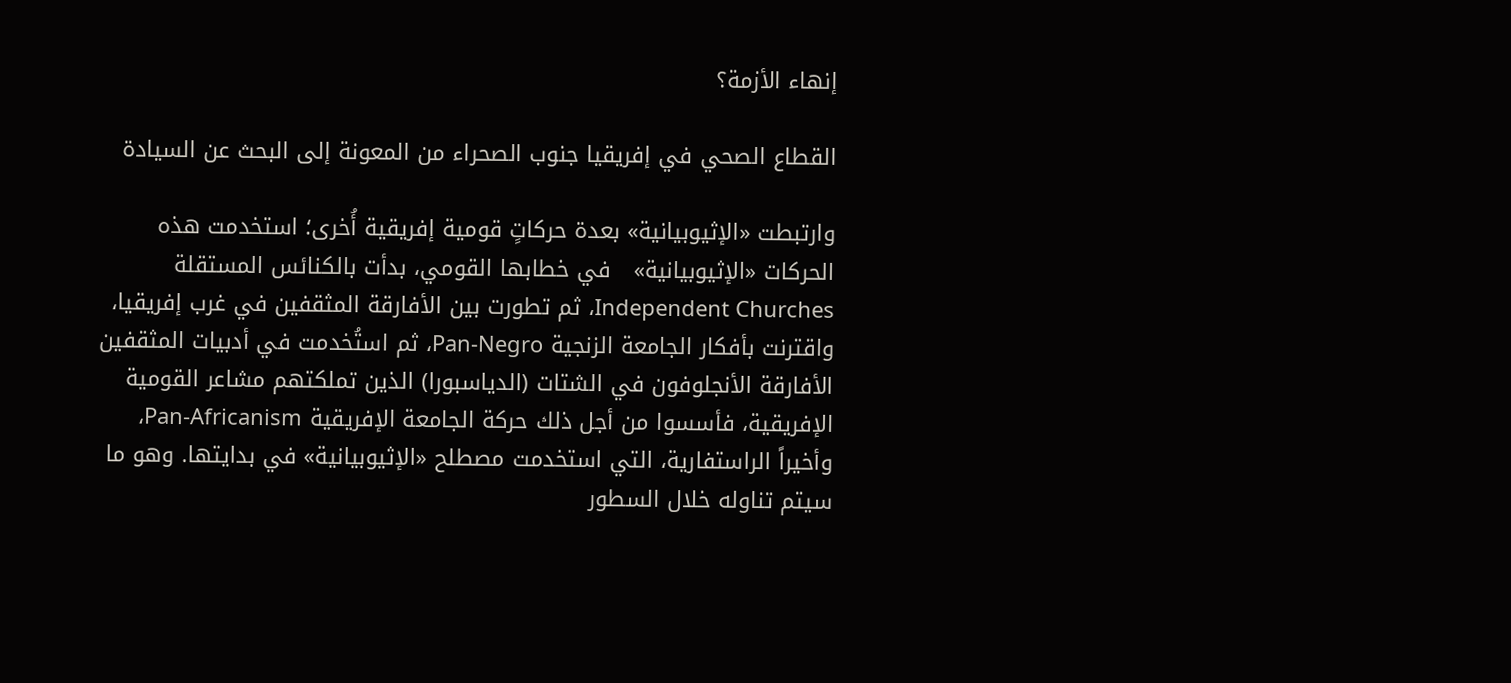إنهاء الأزمة؟

القطاع الصحي في إفريقيا جنوب الصحراء من المعونة إلى البحث عن السيادة

وارتبطت «الإثيوبيانية» بعدة حركاتٍ قومية إفريقية أُخرى؛ استخدمت هذه الحركات «الإثيوبيانية»   في خطابها القومي، بدأت بالكنائس المستقلة Independent Churches، ثم تطورت بين الأفارقة المثقفين في غرب إفريقيا، واقترنت بأفكار الجامعة الزنجية Pan-Negro، ثم استُخدمت في أدبيات المثقفين الأفارقة الأنجلوفون في الشتات (الدياسبورا) الذين تملكتهم مشاعر القومية الإفريقية، فأسسوا من أجل ذلك حركة الجامعة الإفريقية Pan-Africanism، وأخيراً الراستفارية، التي استخدمت مصطلح «الإثيوبيانية» في بدايتها. وهو ما سيتم تناوله خلال السطور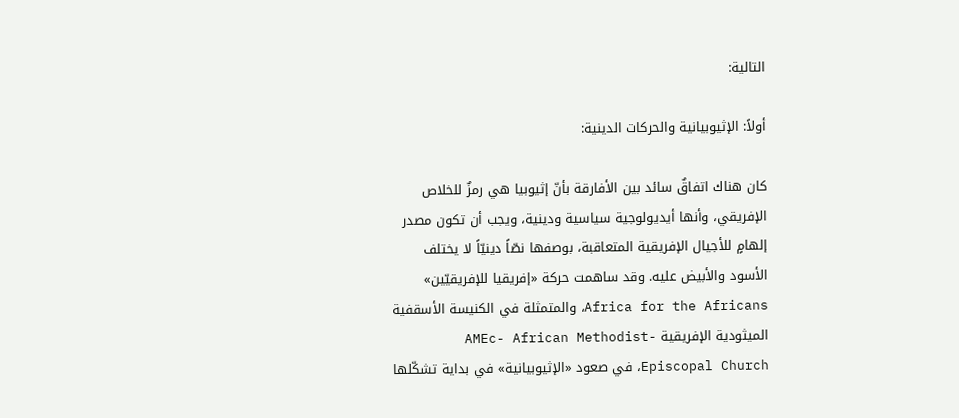التالية:

أولاً: الإثيوبيانية والحركات الدينية:

كان هناك اتفاقٌ سائد بين الأفارقة بأنّ إثيوبيا هي رمزٌ للخلاص الإفريقي، وأنها أيديولوجية سياسية ودينية، ويجب أن تكون مصدر إلهامٍ للأجيال الإفريقية المتعاقبة، بوصفها نصّاً دينيّاً لا يختلف الأسود والأبيض عليه. وقد ساهمت حركة «إفريقيا للإفريقيّين» Africa for the Africans، والمتمثلة في الكنيسة الأسقفية الميثودية الإفريقية -AMEc- African Methodist Episcopal Church، في صعود «الإثيوبيانية» في بداية تشكّلها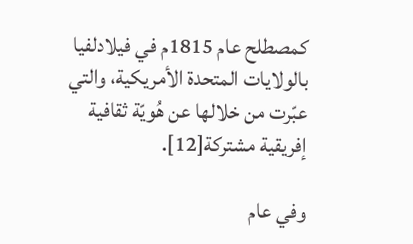كمصطلح عام 1815م في فيلادلفيا بالولايات المتحدة الأمريكية، والتي عبّرت من خلالها عن هُويّة ثقافية إفريقية مشتركة[12].

وفي عام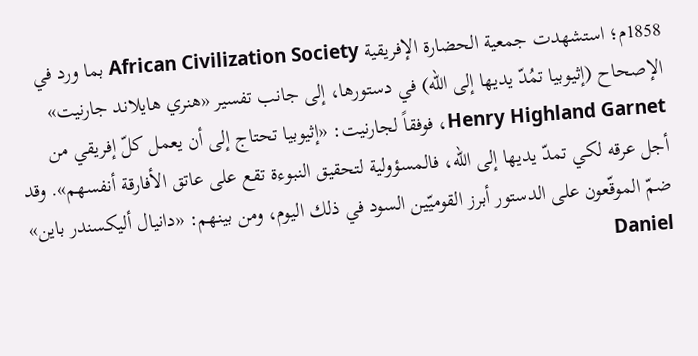1858م؛ استشهدت جمعية الحضارة الإفريقية African Civilization Society بما ورد في الإصحاح (إثيوبيا تمُدّ يديها إلى الله) في دستورها، إلى جانب تفسير «هنري هايلاند جارنيت» Henry Highland Garnet، فوفقاً لجارنيت: «إثيوبيا تحتاج إلى أن يعمل كلّ إفريقي من أجل عرقه لكي تمدّ يديها إلى الله، فالمسؤولية لتحقيق النبوءة تقع على عاتق الأفارقة أنفسهم». وقد ضمّ الموقّعون على الدستور أبرز القوميّين السود في ذلك اليوم، ومن بينهم: «دانيال أليكسندر باين» Daniel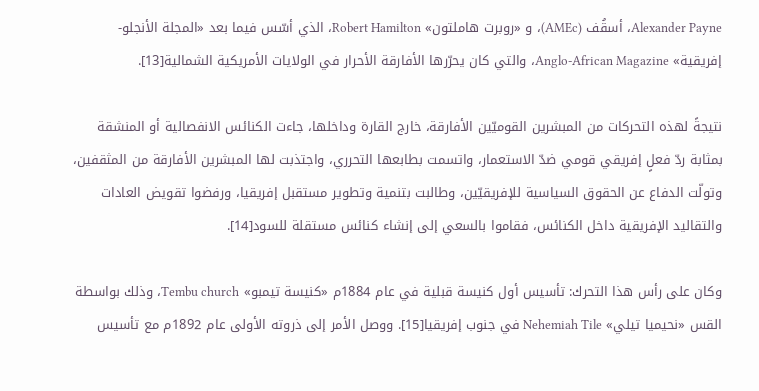Alexander Payne، أسقُف (AMEc)، و «روبرت هاملتون» Robert Hamilton، الذي أسّس فيما بعد «المجلة الأنجلو- إفريقية» Anglo-African Magazine، والتي كان يحرّرها الأفارقة الأحرار في الولايات الأمريكية الشمالية[13].

نتيجةً لهذه التحركات من المبشرين القوميّين الأفارقة، خارج القارة وداخلها، جاءت الكنائس الانفصالية أو المنشقة بمثابة ردّ فعلٍ إفريقي قومي ضدّ الاستعمار، واتسمت بطابعها التحرري، واجتذبت لها المبشرين الأفارقة من المثقفين، وتولّت الدفاع عن الحقوق السياسية للإفريقيّين، وطالبت بتنمية وتطوير مستقبل إفريقيا، ورفضوا تقويض العادات والتقاليد الإفريقية داخل الكنائس، فقاموا بالسعي إلى إنشاء كنائس مستقلة للسود[14].

وكان على رأس هذا التحرك: تأسيس أول كنيسة قبلية في عام 1884م «كنيسة تيمبو» Tembu church، وذلك بواسطة القس «نحيميا تيلي» Nehemiah Tile في جنوب إفريقيا[15]. ووصل الأمر إلى ذروته الأولى عام 1892م مع تأسيس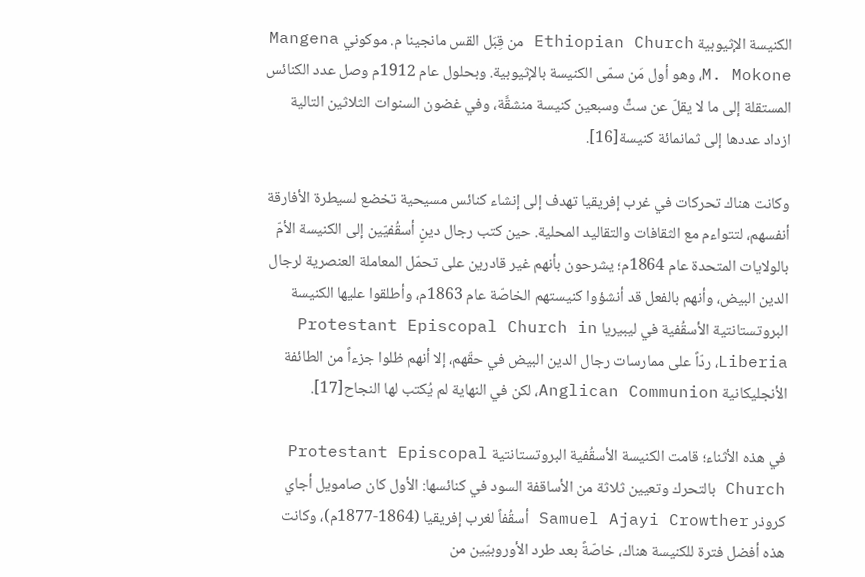الكنيسة الإثيوبية Ethiopian Church من قِبَل القس مانجينا م. موكوني Mangena M. Mokone، وهو أول مَن سمّى الكنيسة بالإثيوبية. وبحلول عام 1912م وصل عدد الكنائس المستقلة إلى ما لا يقلّ عن ستٍّ وسبعين كنيسة منشقَّة، وفي غضون السنوات الثلاثين التالية ازداد عددها إلى ثمانمائة كنيسة[16].

وكانت هناك تحركات في غرب إفريقيا تهدف إلى إنشاء كنائس مسيحية تخضع لسيطرة الأفارقة أنفسهم، لتتواءم مع الثقافات والتقاليد المحلية. حين كتب رجال دينٍ أسقُفيّين إلى الكنيسة الأمّ بالولايات المتحدة عام 1864م؛ يشرحون بأنهم غير قادرين على تحمّل المعاملة العنصرية لرجال الدين البيض، وأنهم بالفعل قد أنشؤوا كنيستهم الخاصّة عام 1863م، وأطلقوا عليها الكنيسة البروتستانتية الأسقُفية في ليبيريا Protestant Episcopal Church in Liberia، ردّاً على ممارسات رجال الدين البيض في حقّهم، إلا أنهم ظلوا جزءاً من الطائفة الأنجليكانية Anglican Communion، لكن في النهاية لم يُكتب لها النجاح[17].

في هذه الأثناء؛ قامت الكنيسة الأسقُفية البروتستانتية Protestant Episcopal Church بالتحرك وتعيين ثلاثة من الأساقفة السود في كنائسها: الأول كان صامويل أجاي كروذر Samuel Ajayi Crowther أسقُفاً لغرب إفريقيا (1864-1877م)، وكانت هذه أفضل فترة للكنيسة هناك، خاصّةً بعد طرد الأوروبيّين من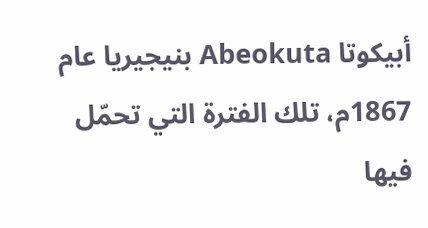أبيكوتا Abeokuta بنيجيريا عام 1867م، تلك الفترة التي تحمّل فيها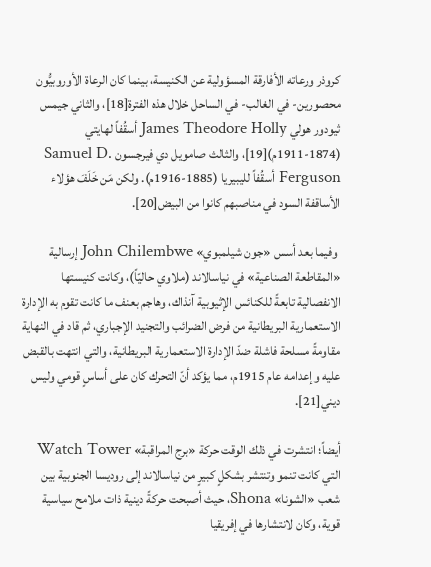كروذر ورعاته الأفارقة المسؤولية عن الكنيسة، بينما كان الرعاة الأوروبيُّون محصورين- في الغالب- في الساحل خلال هذه الفترة[18]، والثاني جيمس ثيودور هولي James Theodore Holly أسقُفاً لهايتي (1874-1911م)[19]، والثالث صامويل دي فيرجسون Samuel D. Ferguson أسقُفاً لليبيريا (1885-1916م). ولكن مَن خَلَفَ هؤلاء الأساقفة السود في مناصبهم كانوا من البيض[20].

 وفيما بعد أسس «جون شيلمبوي» John Chilembwe إرسالية «المقاطعة الصناعية» في نياسالاند (ملاوي حاليّاً)، وكانت كنيستها الانفصالية تابعةً للكنائس الإثيوبية آنذاك، وهاجم بعنف ما كانت تقوم به الإدارة الاستعمارية البريطانية من فرض الضرائب والتجنيد الإجباري، ثم قاد في النهاية مقاومةً مسلحة فاشلة ضدّ الإدارة الاستعمارية البريطانية، والتي انتهت بالقبض عليه وإعدامه عام 1915م، مما يؤكد أنّ التحرك كان على أساسٍ قومي وليس ديني[21].

أيضاً؛ انتشرت في ذلك الوقت حركة «برج المراقبة» Watch Tower التي كانت تنمو وتنتشر بشكلٍ كبيرٍ من نياسالاند إلى روديسا الجنوبية بين شعب «الشونا» Shona، حيث أصبحت حركةً دينية ذات ملامح سياسية قوية، وكان لانتشارها في إفريقيا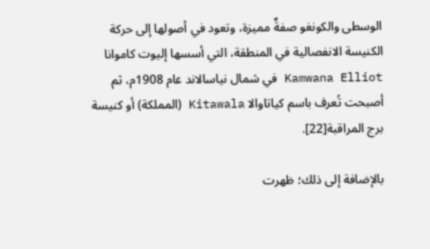الوسطى والكونغو صفةٌ مميزة، وتعود في أصولها إلى حركة الكنيسة الانفصالية في المنطقة، التي أسسها إليوت كاموانا Kamwana Elliot في شمال نياسالاند عام 1908م، ثم أصبحت تُعرف باسم كياتاوالا Kitawala (المملكة) أو كنيسة برج المراقبة[22].

بالإضافة إلى ذلك؛ ظهرت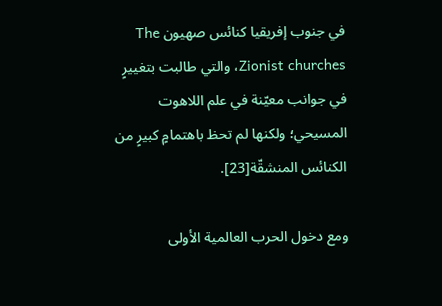في جنوب إفريقيا كنائس صهيون The Zionist churches، والتي طالبت بتغييرٍ في جوانب معيّنة في علم اللاهوت المسيحي؛ ولكنها لم تحظ باهتمامٍ كبيرٍ من الكنائس المنشقّة[23].

ومع دخول الحرب العالمية الأولى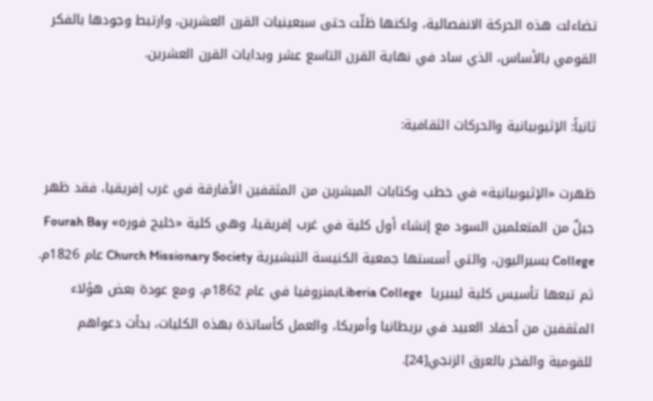تضاءلت هذه الحركة الانفصالية، ولكنها ظلّت حتى سبعينيات القرن العشرين، وارتبط وجودها بالفكر القومي بالأساس، الذي ساد في نهاية القرن التاسع عشر وبدايات القرن العشرين.

ثانياً: الإثيوبيانية والحركات الثقافية:

ظهرت «الإثيوبيانية» في خطب وكتابات المبشرين من المثقفين الأفارقة في غرب إفريقيا، فقد ظهر جيلٌ من المتعلمين السود مع إنشاء أول كلية في غرب إفريقيا، وهي كلية «خليج فوره» Fourah Bay College بسيراليون، والتي أسستها جمعية الكنيسة التبشيرية Church Missionary Society عام 1826م. ثم تبعها تأسيس كلية ليبيريا  Liberia Collegeبمنروفيا في عام 1862م، ومع عودة بعض هؤلاء المثقفين من أحفاد العبيد في بريطانيا وأمريكا، والعمل كأساتذة بهذه الكليات، بدأت دعواهم للقومية والفخر بالعرق الزنجي[24].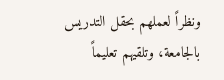ونظراً لعملهم بحقل التدريس بالجامعة، وتلقيهم تعليماً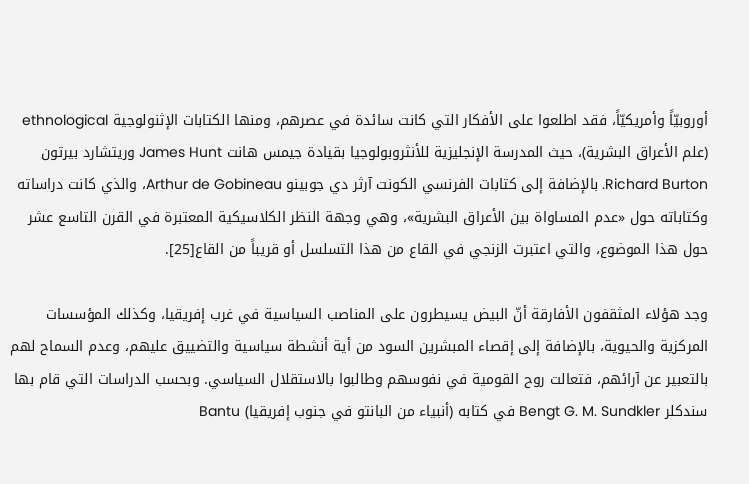أوروبيّاً وأمريكيّاً، فقد اطلعوا على الأفكار التي كانت سائدة في عصرهم، ومنها الكتابات الإثنولوجية ethnological (علم الأعراق البشرية)، حيث المدرسة الإنجليزية للأنثروبولوجيا بقيادة جيمس هانت James Hunt وريتشارد بيرتون Richard Burton. بالإضافة إلى كتابات الفرنسي الكونت آرثر دي جوبينو Arthur de Gobineau، والذي كانت دراساته وكتاباته حول «عدم المساواة بين الأعراق البشرية»، وهي وجهة النظر الكلاسيكية المعتبرة في القرن التاسع عشر حول هذا الموضوع، والتي اعتبرت الزنجي في القاع من هذا التسلسل أو قريباً من القاع[25].

وجد هؤلاء المثقفون الأفارقة أنّ البيض يسيطرون على المناصب السياسية في غرب إفريقيا، وكذلك المؤسسات المركزية والحيوية، بالإضافة إلى إقصاء المبشرين السود من أية أنشطة سياسية والتضييق عليهم، وعدم السماح لهم بالتعبير عن آرائهم، فتعالت روح القومية في نفوسهم وطالبوا بالاستقلال السياسي. وبحسب الدراسات التي قام بها سندكلر Bengt G. M. Sundkler في كتابه (أنبياء من البانتو في جنوب إفريقيا) Bantu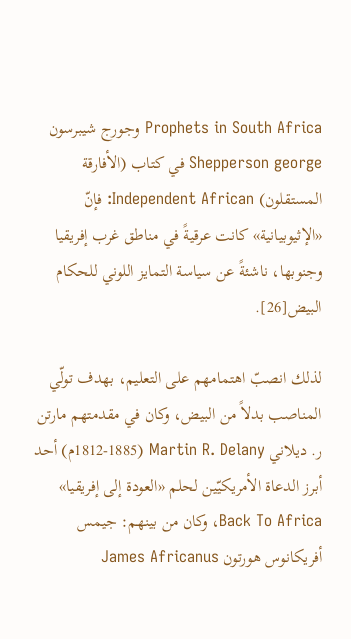Prophets in South Africa وجورج شيبرسون Shepperson george في كتاب (الأفارقة المستقلون) Independent African: فإنّ «الإثيوبيانية» كانت عرقيةً في مناطق غرب إفريقيا وجنوبها، ناشئةً عن سياسة التمايز اللوني للحكام البيض[26].

لذلك انصبّ اهتمامهم على التعليم، بهدف تولّي المناصب بدلاً من البيض، وكان في مقدمتهم مارتن ر. ديلاني Martin R. Delany (1812-1885م) أحد أبرز الدعاة الأمريكيّين لحلم «العودة إلى إفريقيا» Back To Africa، وكان من بينهم: جيمس أفريكانوس هورتون James Africanus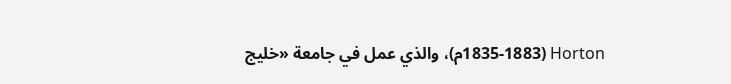Horton (1835-1883م)، والذي عمل في جامعة «خليج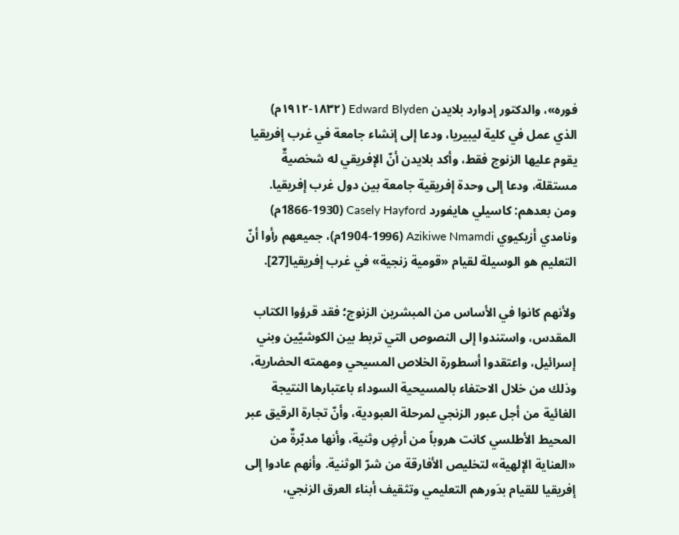فوره»، والدكتور إدوارد بلايدن Edward Blyden (١٨٣٢-١٩١٢م) الذي عمل في كلية ليبيريا، ودعا إلى إنشاء جامعة في غرب إفريقيا يقوم عليها الزنوج فقط، وأكد بلايدن أنّ الإفريقي له شخصيةٌ مستقلة، ودعا إلى وحدة إفريقية جامعة بين دول غرب إفريقيا. ومن بعدهم: كاسيلي هايفورد Casely Hayford (1866-1930م) ونامدي أزيكيوي Azikiwe Nmamdi (1904-1996م)، جميعهم رأوا أنّ التعليم هو الوسيلة لقيام «قومية زنجية» في غرب إفريقيا[27].

ولأنهم كانوا في الأساس من المبشرين الزنوج؛ فقد قرؤوا الكتاب المقدس، واستندوا إلى النصوص التي تربط بين الكوشيّين وبني إسرائيل، واعتقدوا أسطورة الخلاص المسيحي ومهمته الحضارية، وذلك من خلال الاحتفاء بالمسيحية السوداء باعتبارها النتيجة الغائية من أجل عبور الزنجي لمرحلة العبودية، وأنّ تجارة الرقيق عبر المحيط الأطلسي كانت هروباً من أرضٍ وثنية، وأنها مدبّرةٌ من «العناية الإلهية» لتخليص الأفارقة من شرّ الوثنية. وأنهم عادوا إلى إفريقيا للقيام بدَورهم التعليمي وتثقيف أبناء العرق الزنجي،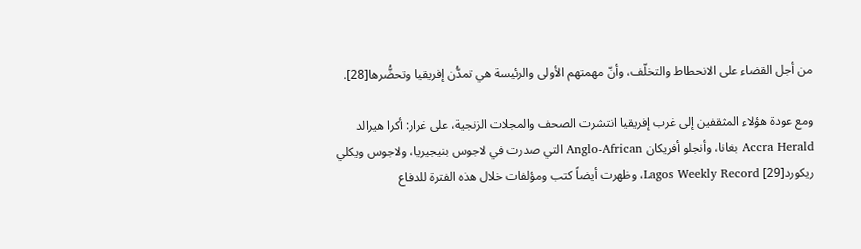من أجل القضاء على الانحطاط والتخلّف، وأنّ مهمتهم الأولى والرئيسة هي تمدُّن إفريقيا وتحضُّرها[28].

ومع عودة هؤلاء المثقفين إلى غرب إفريقيا انتشرت الصحف والمجلات الزنجية، على غرار: أكرا هيرالد Accra Herald بغانا، وأنجلو أفريكان Anglo-African التي صدرت في لاجوس بنيجيريا، ولاجوس ويكلي ريكورد[29] Lagos Weekly Record، وظهرت أيضاً كتب ومؤلفات خلال هذه الفترة للدفاع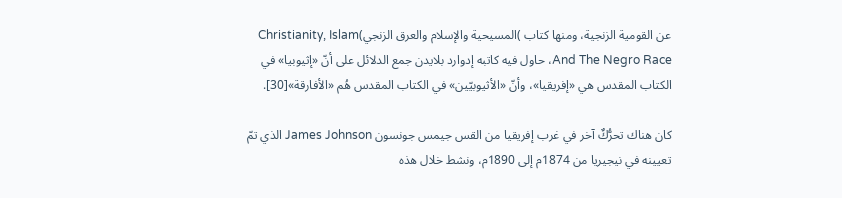عن القومية الزنجية، ومنها كتاب )المسيحية والإسلام والعرق الزنجي)Christianity, Islam And The Negro Race، حاول فيه كاتبه إدوارد بلايدن جمع الدلائل على أنّ «إثيوبيا» في الكتاب المقدس هي «إفريقيا»، وأنّ «الأثيوبيّين» في الكتاب المقدس هُم «الأفارقة»[30].

كان هناك تحرُّكٌ آخر في غرب إفريقيا من القس جيمس جونسون James Johnson الذي تمّ تعيينه في نيجيريا من 1874م إلى 1890م، ونشط خلال هذه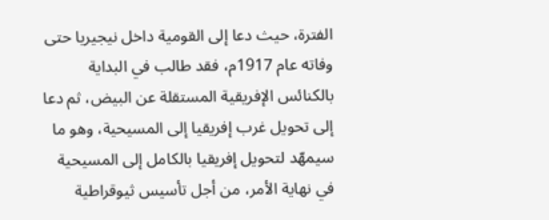الفترة، حيث دعا إلى القومية داخل نيجيريا حتى وفاته عام 1917م، فقد طالب في البداية بالكنائس الإفريقية المستقلة عن البيض، ثم دعا إلى تحويل غرب إفريقيا إلى المسيحية، وهو ما سيمهّد لتحويل إفريقيا بالكامل إلى المسيحية في نهاية الأمر، من أجل تأسيس ثيوقراطية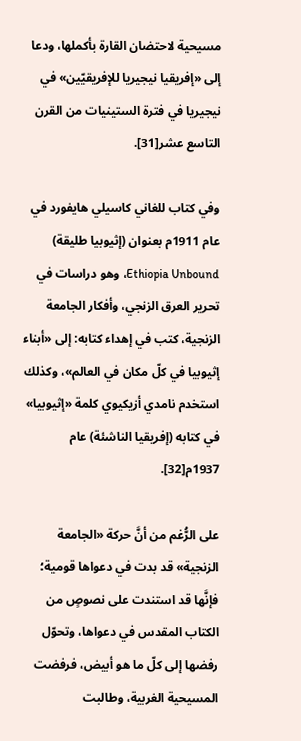مسيحية لاحتضان القارة بأكملها، ودعا إلى «إفريقيا نيجيريا للإفريقيّين» في نيجيريا في فترة الستينيات من القرن التاسع عشر[31].

وفي كتاب للغاني كاسيلي هايفورد في عام 1911م بعنوان (إثيوبيا طليقة) Ethiopia Unbound، وهو دراسات في تحرير العرق الزنجي، وأفكار الجامعة الزنجية، كتب في إهداء كتابه: إلى «أبناء إثيوبيا في كلّ مكان في العالم»، وكذلك استخدم نامدي أزيكيوي كلمة «إثيوبيا» في كتابه (إفريقيا الناشئة) عام 1937م[32].

على الرُّغم من أنَّ حركة «الجامعة الزنجية» قد بدت في دعواها قومية؛ فإنَّها قد استندت على نصوصٍ من الكتاب المقدس في دعواها، وتحوّل رفضها إلى كلّ ما هو أبيض، فرفضت المسيحية الغربية، وطالبت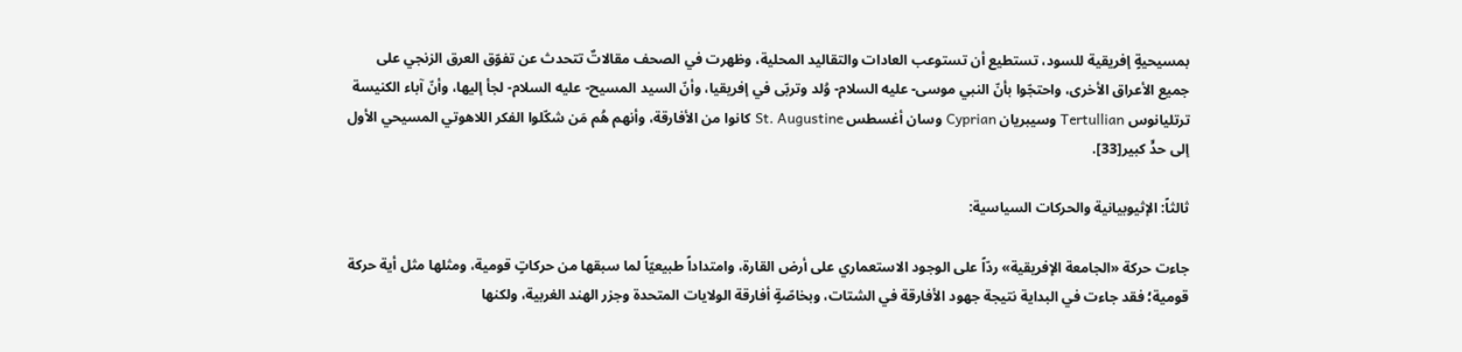بمسيحيةٍ إفريقية للسود، تستطيع أن تستوعب العادات والتقاليد المحلية، وظهرت في الصحف مقالاتٌ تتحدث عن تفوّق العرق الزنجي على جميع الأعراق الأخرى، واحتجّوا بأنّ النبي موسى- عليه السلام- وُلد وتربّى في إفريقيا، وأنّ السيد المسيح- عليه السلام- لجأ إليها، وأنّ آباء الكنيسة ترتليانوس Tertullian وسيبريان Cyprian وسان أغسطس St. Augustine كانوا من الأفارقة، وأنهم هُم مَن شكّلوا الفكر اللاهوتي المسيحي الأول إلى حدٍّ كبير[33].

ثالثاً: الإثيوبيانية والحركات السياسية:

جاءت حركة «الجامعة الإفريقية» ردّاً على الوجود الاستعماري على أرض القارة، وامتداداً طبيعيّاً لما سبقها من حركاتٍ قومية، ومثلها مثل أية حركة قومية؛ فقد جاءت في البداية نتيجة جهود الأفارقة في الشتات، وبخاصّةٍ أفارقة الولايات المتحدة وجزر الهند الغربية، ولكنها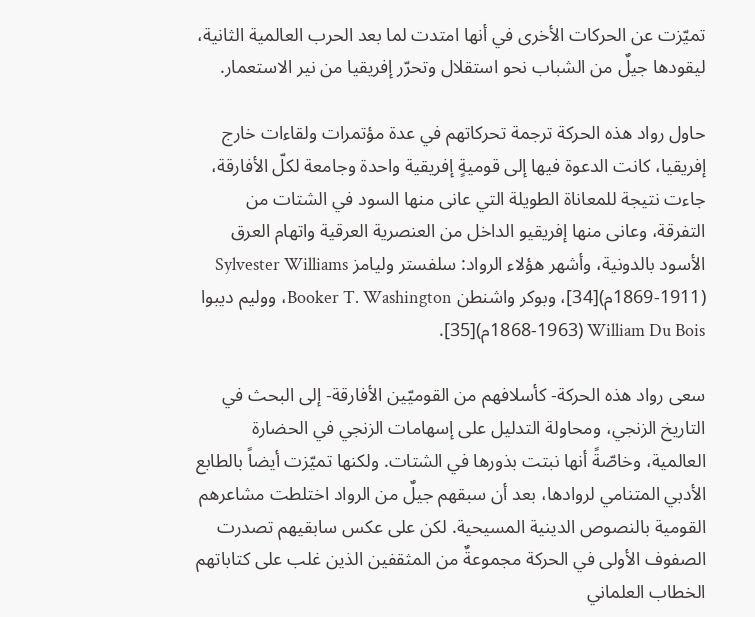تميّزت عن الحركات الأخرى في أنها امتدت لما بعد الحرب العالمية الثانية، ليقودها جيلٌ من الشباب نحو استقلال وتحرّر إفريقيا من نير الاستعمار.

حاول رواد هذه الحركة ترجمة تحركاتهم في عدة مؤتمرات ولقاءات خارج إفريقيا، كانت الدعوة فيها إلى قوميةٍ إفريقية واحدة وجامعة لكلّ الأفارقة، جاءت نتيجة للمعاناة الطويلة التي عانى منها السود في الشتات من التفرقة، وعانى منها إفريقيو الداخل من العنصرية العرقية واتهام العرق الأسود بالدونية، وأشهر هؤلاء الرواد: سلفستر وليامز Sylvester Williams (1869-1911م)[34]، وبوكر واشنطن Booker T. Washington، ووليم ديبوا William Du Bois (1868-1963م)[35].

سعى رواد هذه الحركة- كأسلافهم من القوميّين الأفارقة- إلى البحث في التاريخ الزنجي، ومحاولة التدليل على إسهامات الزنجي في الحضارة العالمية، وخاصّةً أنها نبتت بذورها في الشتات. ولكنها تميّزت أيضاً بالطابع الأدبي المتنامي لروادها، بعد أن سبقهم جيلٌ من الرواد اختلطت مشاعرهم القومية بالنصوص الدينية المسيحية. لكن على عكس سابقيهم تصدرت الصفوف الأولى في الحركة مجموعةٌ من المثقفين الذين غلب على كتاباتهم الخطاب العلماني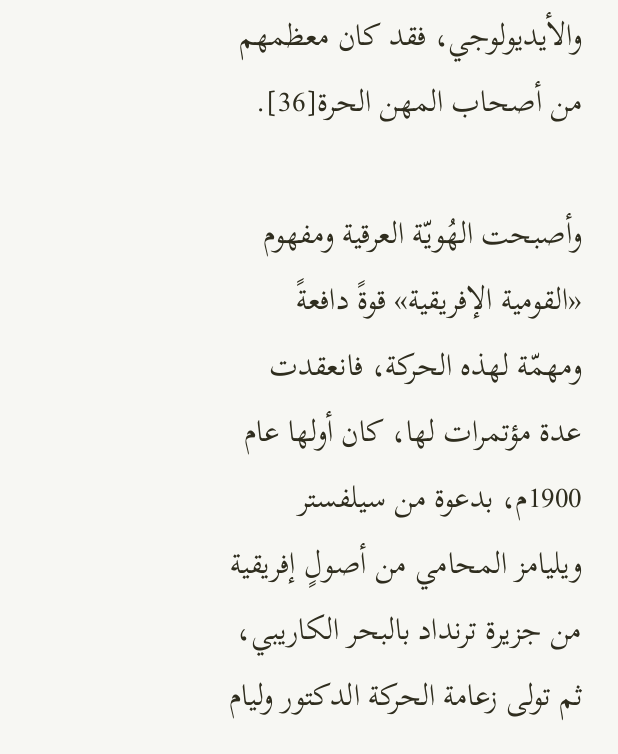والأيديولوجي، فقد كان معظمهم من أصحاب المهن الحرة[36].

وأصبحت الهُويّة العرقية ومفهوم «القومية الإفريقية» قوةً دافعةً ومهمّة لهذه الحركة، فانعقدت عدة مؤتمرات لها، كان أولها عام 1900م، بدعوة من سيلفستر ويليامز المحامي من أصولٍ إفريقية من جزيرة ترنداد بالبحر الكاريبي، ثم تولى زعامة الحركة الدكتور وليام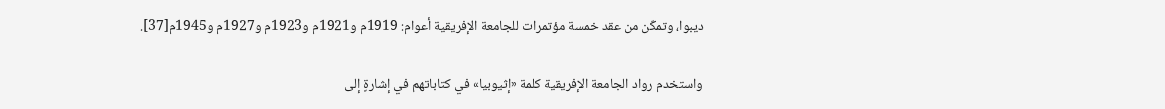ديبوا، وتمكّن من عقد خمسة مؤتمرات للجامعة الإفريقية أعوام: 1919م و1921م و1923م و1927م و1945م[37].

واستخدم رواد الجامعة الإفريقية كلمة «إثيوبيا» في كتاباتهم في إشارةٍ إلى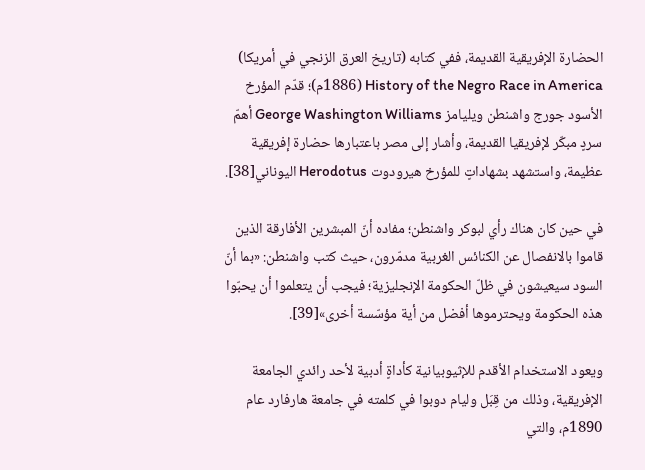الحضارة الإفريقية القديمة، ففي كتابه (تاريخ العرق الزنجي في أمريكا) History of the Negro Race in America (1886م)؛ قدّم المؤرخ الأسود جورج واشنطن ويليامز George Washington Williams أهمّ سردٍ مبكّر لإفريقيا القديمة، وأشار إلى مصر باعتبارها حضارة إفريقية عظيمة، واستشهد بشهاداتٍ للمؤرخ هيرودوت Herodotus اليوناني[38].

في حين كان هناك رأي لبوكر واشنطن؛ مفاده أنّ المبشرين الأفارقة الذين قاموا بالانفصال عن الكنائس الغربية مدمّرون، حيث كتب واشنطن: «بما أنّ السود سيعيشون في ظلّ الحكومة الإنجليزية؛ فيجب أن يتعلموا أن يحبّوا هذه الحكومة ويحترموها أفضل من أية مؤسّسة أخرى»[39].

ويعود الاستخدام الأقدم للإثيوبيانية كأداةٍ أدبية لأحد رائدي الجامعة الإفريقية، وذلك من قِبَل وليام دوبوا في كلمته في جامعة هارفارد عام 1890م، والتي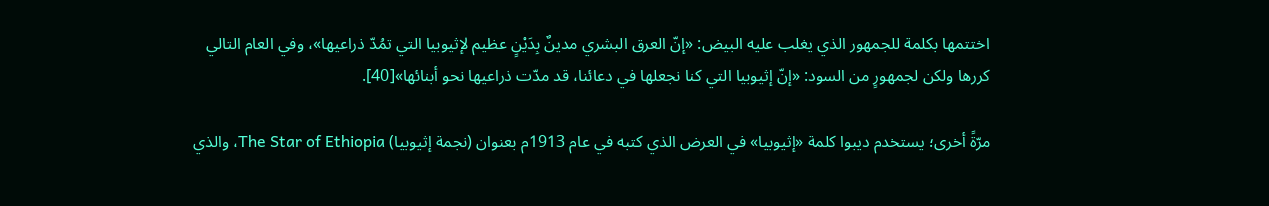اختتمها بكلمة للجمهور الذي يغلب عليه البيض: «إنّ العرق البشري مدينٌ بِدَيْنٍ عظيم لإثيوبيا التي تمُدّ ذراعيها»، وفي العام التالي كررها ولكن لجمهورٍ من السود: «إنّ إثيوبيا التي كنا نجعلها في دعائنا، قد مدّت ذراعيها نحو أبنائها»[40].

مرّةً أخرى؛ يستخدم ديبوا كلمة «إثيوبيا» في العرض الذي كتبه في عام 1913م بعنوان (نجمة إثيوبيا) The Star of Ethiopia، والذي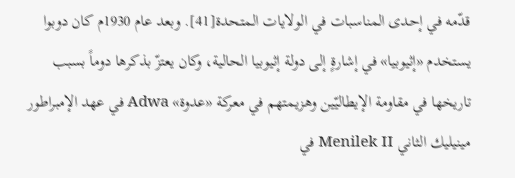قدّمه في إحدى المناسبات في الولايات المتحدة[41]. وبعد عام 1930م كان دوبوا يستخدم «إثيوبيا» في إشارةٍ إلى دولة إثيوبيا الحالية، وكان يعتزّ بذكرها دوماً بسبب تاريخها في مقاومة الإيطاليّين وهزيمتهم في معركة «عدوة» Adwa في عهد الإمبراطور مينيليك الثاني Menilek II في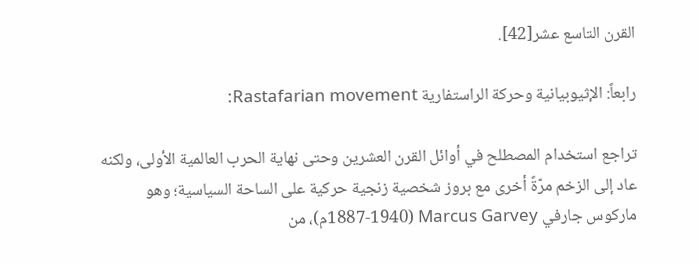القرن التاسع عشر[42].

رابعاً: الإثيوبيانية وحركة الراستفارية Rastafarian movement:

تراجع استخدام المصطلح في أوائل القرن العشرين وحتى نهاية الحرب العالمية الأولى، ولكنه عاد إلى الزخم مرّةً أخرى مع بروز شخصية زنجية حركية على الساحة السياسية؛ وهو ماركوس جارفي Marcus Garvey (1887-1940م)، من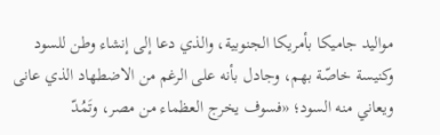مواليد جاميكا بأمريكا الجنوبية، والذي دعا إلى إنشاء وطن للسود وكنيسة خاصّة بهم، وجادل بأنه على الرغم من الاضطهاد الذي عانى ويعاني منه السود؛ «فسوف يخرج العظماء من مصر، وتَمُدّ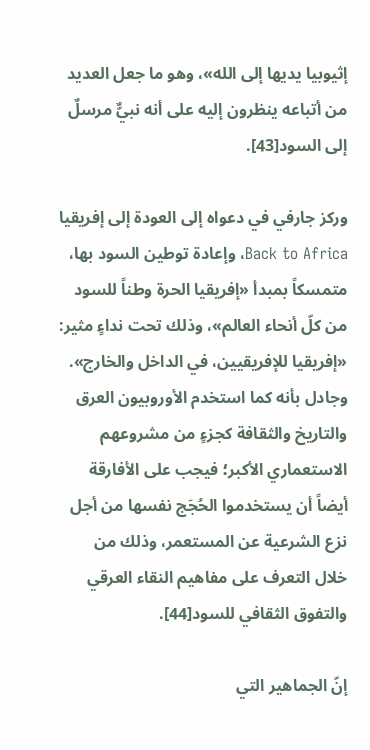إثيوبيا يديها إلى الله»، وهو ما جعل العديد من أتباعه ينظرون إليه على أنه نبيٌّ مرسلٌ إلى السود[43].

وركز جارفي في دعواه إلى العودة إلى إفريقيا Back to Africa، وإعادة توطين السود بها، متمسكاً بمبدأ «إفريقيا الحرة وطناً للسود من كلّ أنحاء العالم»، وذلك تحت نداءٍ مثير: «إفريقيا للإفريقيين، في الداخل والخارج». وجادل بأنه كما استخدم الأوروبيون العرق والتاريخ والثقافة كجزءٍ من مشروعهم الاستعماري الأكبر؛ فيجب على الأفارقة أيضاً أن يستخدموا الحُجَج نفسها من أجل نزع الشرعية عن المستعمر، وذلك من خلال التعرف على مفاهيم النقاء العرقي والتفوق الثقافي للسود[44].

إنّ الجماهير التي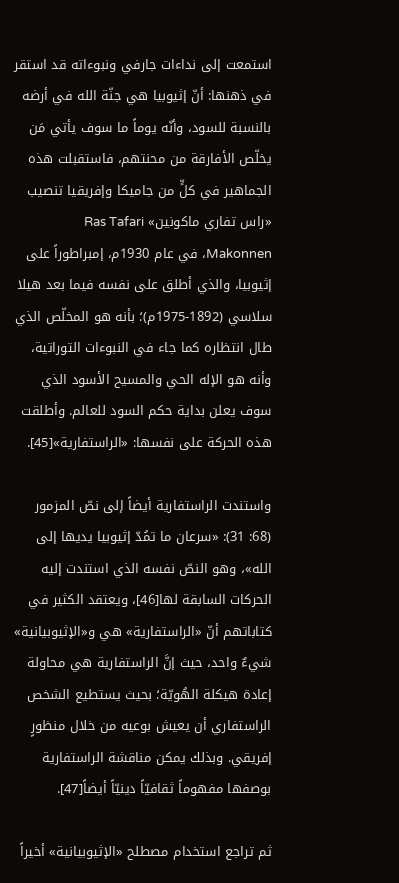استمعت إلى نداءات جارفي ونبوءاته قد استقر في ذهنها: أنّ إثيوبيا هي جنّة الله في أرضه بالنسبة للسود، وأنّه يوماً ما سوف يأتي مَن يخلّص الأفارقة من محنتهم، فاستقبلت هذه الجماهير في كلٍّ من جاميكا وإفريقيا تنصيب «راس تفاري ماكونين» Ras Tafari Makonnen، في عام 1930م، إمبراطوراً على إثيوبيا، والذي أطلق على نفسه فيما بعد هيلا سلاسي (1892-1975م)؛ بأنه هو المخلّص الذي طال انتظاره كما جاء في النبوءات التوراتية، وأنه هو الإله الحي والمسيح الأسود الذي سوف يعلن بداية حكم السود للعالم. وأطلقت هذه الحركة على نفسها: «الراستفارية»[45].

واستندت الراستفارية أيضاً إلى نصّ المزمور (68: 31): «سرعان ما تمُدّ إثيوبيا يديها إلى الله»، وهو النصّ نفسه الذي استندت إليه الحركات السابقة لها[46]، ويعتقد الكثير في كتاباتهم أنّ «الراستفارية» هي و«الإثيوبيانية» شيءٌ واحد، حيث إنَّ الراستفارية هي محاولة إعادة هيكلة الهُويّة؛ بحيث يستطيع الشخص الراستفاري أن يعيش بوعيه من خلال منظورٍ إفريقي. وبذلك يمكن مناقشة الراستفارية بوصفها مفهوماً ثقافيّاً دينيّاً أيضاً[47].

ثم تراجع استخدام مصطلح «الإثيوبيانية» أخيراً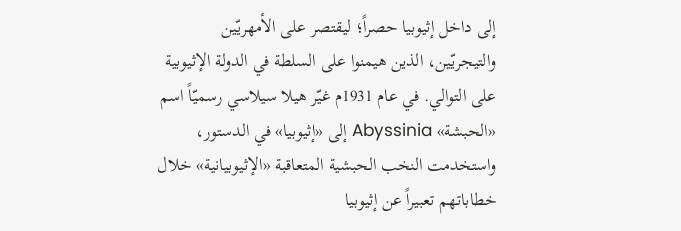إلى داخل إثيوبيا حصراً؛ ليقتصر على الأمهريّين والتيجريّين، الذين هيمنوا على السلطة في الدولة الإثيوبية على التوالي. في عام 1931م غيّر هيلا سيلاسي رسميّاً اسم «الحبشة» Abyssinia إلى «إثيوبيا» في الدستور، واستخدمت النخب الحبشية المتعاقبة «الإثيوبيانية» خلال خطاباتهم تعبيراً عن إثيوبيا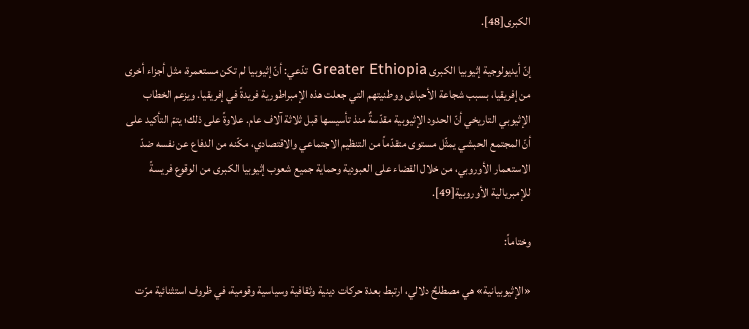الكبرى[48].

إنّ أيديولوجية إثيوبيا الكبرى Greater Ethiopia تدّعي: أنّ إثيوبيا لم تكن مستعمرة، مثل أجزاء أخرى من إفريقيا، بسبب شجاعة الأحباش ووطنيتهم التي جعلت هذه الإمبراطورية فريدةً في إفريقيا. ويزعم الخطاب الإثيوبي التاريخي أنّ الحدود الإثيوبية مقدّسةٌ منذ تأسيسها قبل ثلاثة آلاف عام. علاوةً على ذلك؛ يتمّ التأكيد على أنّ المجتمع الحبشي يمثّل مستوى متقدّماً من التنظيم الاجتماعي والاقتصادي، مكّنه من الدفاع عن نفسه ضدّ الاستعمار الأوروبي، من خلال القضاء على العبودية وحماية جميع شعوب إثيوبيا الكبرى من الوقوع فريسةً للإمبريالية الأوروبية[49].

وختاماً:

«الإثيوبيانية» هي مصطلحٌ دلالي، ارتبط بعدة حركات دينية وثقافية وسياسية وقومية، في ظروف استثنائية مرّت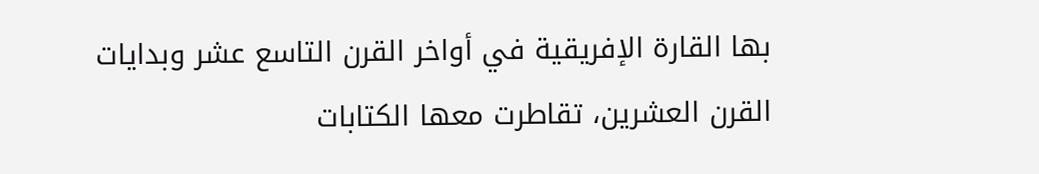بها القارة الإفريقية في أواخر القرن التاسع عشر وبدايات القرن العشرين، تقاطرت معها الكتابات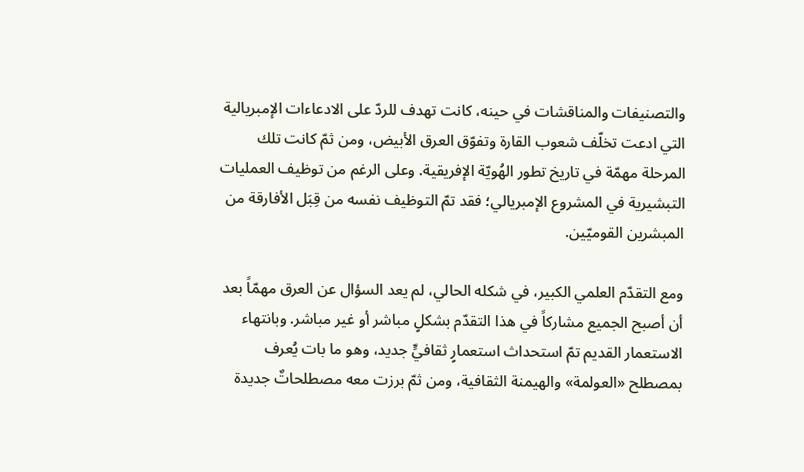والتصنيفات والمناقشات في حينه، كانت تهدف للردّ على الادعاءات الإمبريالية التي ادعت تخلّف شعوب القارة وتفوّق العرق الأبيض، ومن ثمّ كانت تلك المرحلة مهمّة في تاريخ تطور الهُويّة الإفريقية. وعلى الرغم من توظيف العمليات التبشيرية في المشروع الإمبريالي؛ فقد تمّ التوظيف نفسه من قِبَل الأفارقة من المبشرين القوميّين.

ومع التقدّم العلمي الكبير، في شكله الحالي، لم يعد السؤال عن العرق مهمّاً بعد أن أصبح الجميع مشاركاً في هذا التقدّم بشكلٍ مباشر أو غير مباشر. وبانتهاء الاستعمار القديم تمّ استحداث استعمارٍ ثقافيٍّ جديد، وهو ما بات يُعرف بمصطلح «العولمة» والهيمنة الثقافية، ومن ثمّ برزت معه مصطلحاتٌ جديدة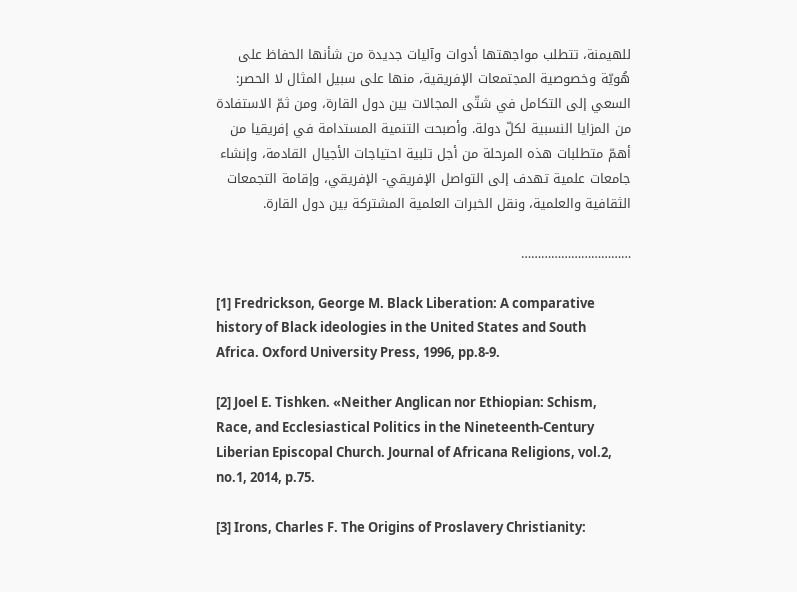للهيمنة، تتطلب مواجهتها أدوات وآليات جديدة من شأنها الحفاظ على هُويّة وخصوصية المجتمعات الإفريقية، منها على سبيل المثال لا الحصر: السعي إلى التكامل في شتّى المجالات بين دول القارة، ومن ثمّ الاستفادة من المزايا النسبية لكلّ دولة. وأصبحت التنمية المستدامة في إفريقيا من أهمّ متطلبات هذه المرحلة من أجل تلبية احتياجات الأجيال القادمة، وإنشاء جامعات علمية تهدف إلى التواصل الإفريقي- الإفريقي، وإقامة التجمعات الثقافية والعلمية، ونقل الخبرات العلمية المشتركة بين دول القارة.

……………………………

[1] Fredrickson, George M. Black Liberation: A comparative history of Black ideologies in the United States and South Africa. Oxford University Press, 1996, pp.8-9.

[2] Joel E. Tishken. «Neither Anglican nor Ethiopian: Schism, Race, and Ecclesiastical Politics in the Nineteenth-Century Liberian Episcopal Church. Journal of Africana Religions, vol.2, no.1, 2014, p.75.

[3] Irons, Charles F. The Origins of Proslavery Christianity: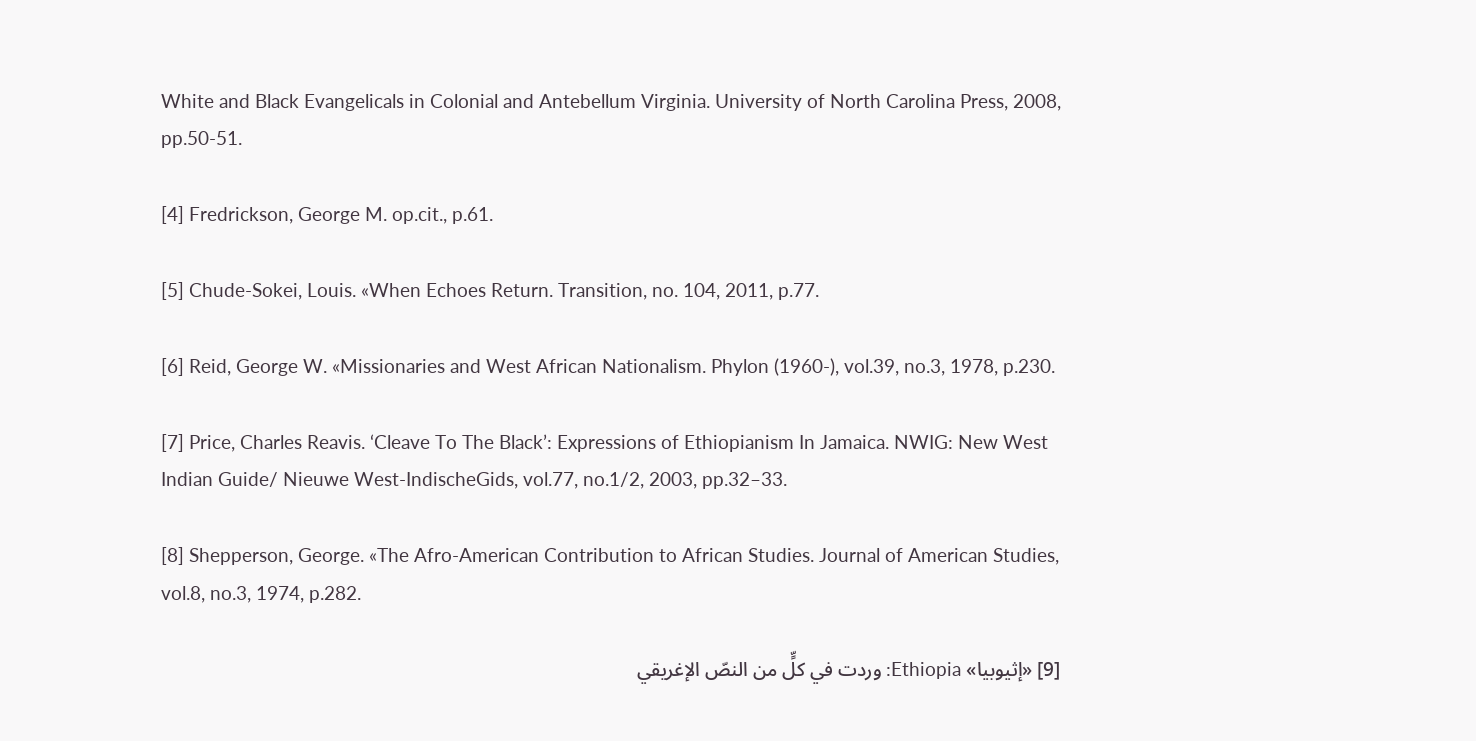White and Black Evangelicals in Colonial and Antebellum Virginia. University of North Carolina Press, 2008, pp.50-51.

[4] Fredrickson, George M. op.cit., p.61.

[5] Chude-Sokei, Louis. «When Echoes Return. Transition, no. 104, 2011, p.77.

[6] Reid, George W. «Missionaries and West African Nationalism. Phylon (1960-), vol.39, no.3, 1978, p.230.

[7] Price, Charles Reavis. ‘Cleave To The Black’: Expressions of Ethiopianism In Jamaica. NWIG: New West Indian Guide/ Nieuwe West-IndischeGids, vol.77, no.1/2, 2003, pp.32–33.

[8] Shepperson, George. «The Afro-American Contribution to African Studies. Journal of American Studies, vol.8, no.3, 1974, p.282.

[9] «إثيوبيا» Ethiopia: وردت في كلٍّ من النصّ الإغريقي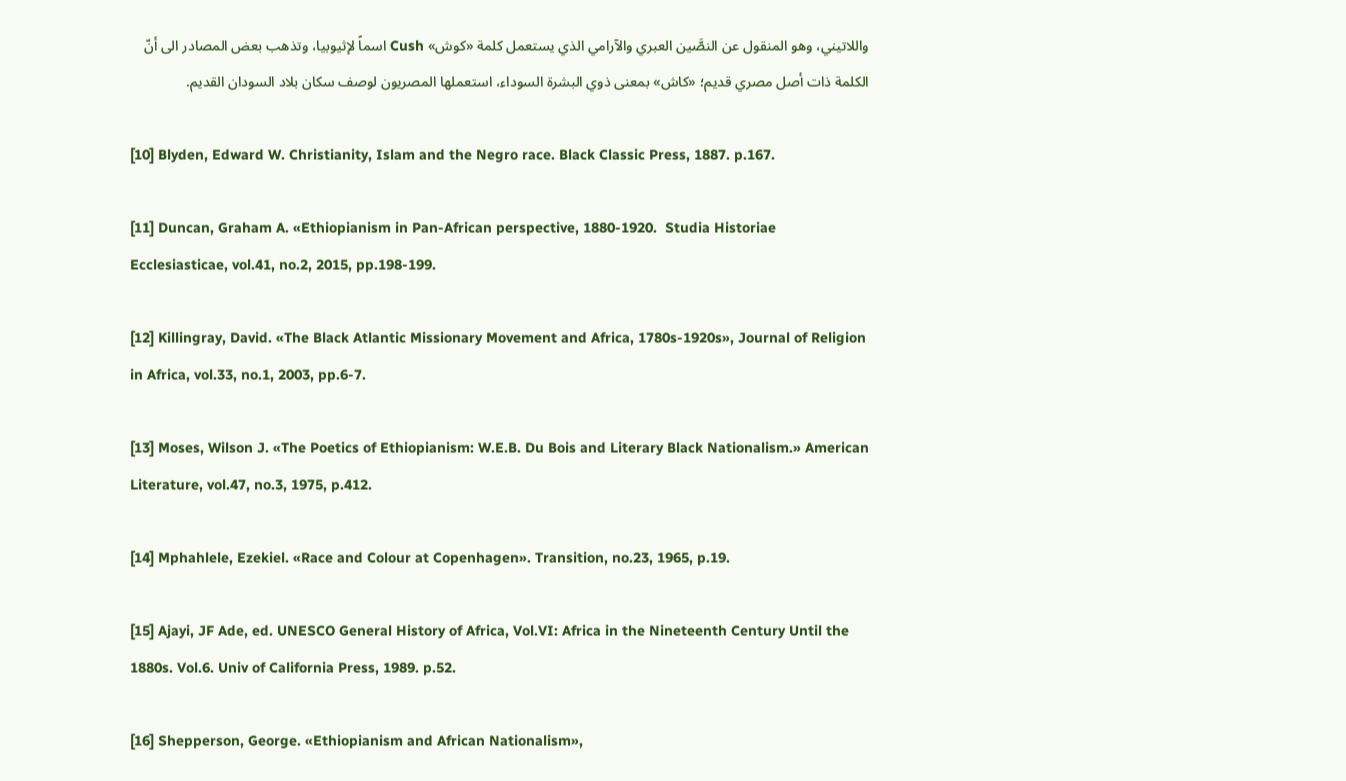واللاتيني، وهو المنقول عن النصَّين العبري والآرامي الذي يستعمل كلمة «كوش» Cush اسماً لإثيوبيا، وتذهب بعض المصادر الى أنّ الكلمة ذات أصل مصري قديم؛ «كاش» بمعنى ذوي البشرة السوداء، استعملها المصريون لوصف سكان بلاد السودان القديم.

[10] Blyden, Edward W. Christianity, Islam and the Negro race. Black Classic Press, 1887. p.167.

[11] Duncan, Graham A. «Ethiopianism in Pan-African perspective, 1880-1920.  Studia Historiae Ecclesiasticae, vol.41, no.2, 2015, pp.198-199.

[12] Killingray, David. «The Black Atlantic Missionary Movement and Africa, 1780s-1920s», Journal of Religion in Africa, vol.33, no.1, 2003, pp.6-7.

[13] Moses, Wilson J. «The Poetics of Ethiopianism: W.E.B. Du Bois and Literary Black Nationalism.» American Literature, vol.47, no.3, 1975, p.412.

[14] Mphahlele, Ezekiel. «Race and Colour at Copenhagen». Transition, no.23, 1965, p.19.

[15] Ajayi, JF Ade, ed. UNESCO General History of Africa, Vol.VI: Africa in the Nineteenth Century Until the 1880s. Vol.6. Univ of California Press, 1989. p.52.

[16] Shepperson, George. «Ethiopianism and African Nationalism»,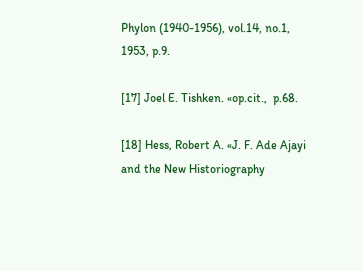Phylon (1940-1956), vol.14, no.1, 1953, p.9.

[17] Joel E. Tishken. «op.cit.,  p.68.

[18] Hess, Robert A. «J. F. Ade Ajayi and the New Historiography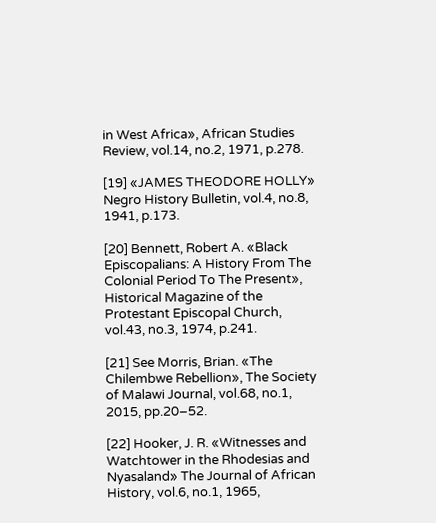in West Africa», African Studies Review, vol.14, no.2, 1971, p.278.

[19] «JAMES THEODORE HOLLY» Negro History Bulletin, vol.4, no.8, 1941, p.173.

[20] Bennett, Robert A. «Black Episcopalians: A History From The Colonial Period To The Present», Historical Magazine of the Protestant Episcopal Church, vol.43, no.3, 1974, p.241.

[21] See Morris, Brian. «The Chilembwe Rebellion», The Society of Malawi Journal, vol.68, no.1, 2015, pp.20–52.

[22] Hooker, J. R. «Witnesses and Watchtower in the Rhodesias and Nyasaland» The Journal of African History, vol.6, no.1, 1965,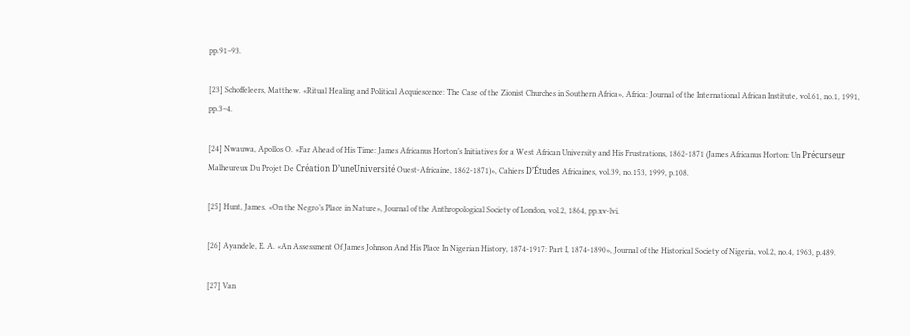pp.91–93.

[23] Schoffeleers, Matthew. «Ritual Healing and Political Acquiescence: The Case of the Zionist Churches in Southern Africa», Africa: Journal of the International African Institute, vol.61, no.1, 1991, pp.3–4.

[24] Nwauwa, Apollos O. «Far Ahead of His Time: James Africanus Horton’s Initiatives for a West African University and His Frustrations, 1862-1871 (James Africanus Horton: Un Précurseur Malheureux Du Projet De Création D’uneUniversité Ouest-Africaine, 1862-1871)», Cahiers D’Études Africaines, vol.39, no.153, 1999, p.108.

[25] Hunt, James. «On the Negro’s Place in Nature», Journal of the Anthropological Society of London, vol.2, 1864, pp.xv-lvi.

[26] Ayandele, E. A. «An Assessment Of James Johnson And His Place In Nigerian History, 1874-1917: Part I, 1874-1890», Journal of the Historical Society of Nigeria, vol.2, no.4, 1963, p.489.

[27] Van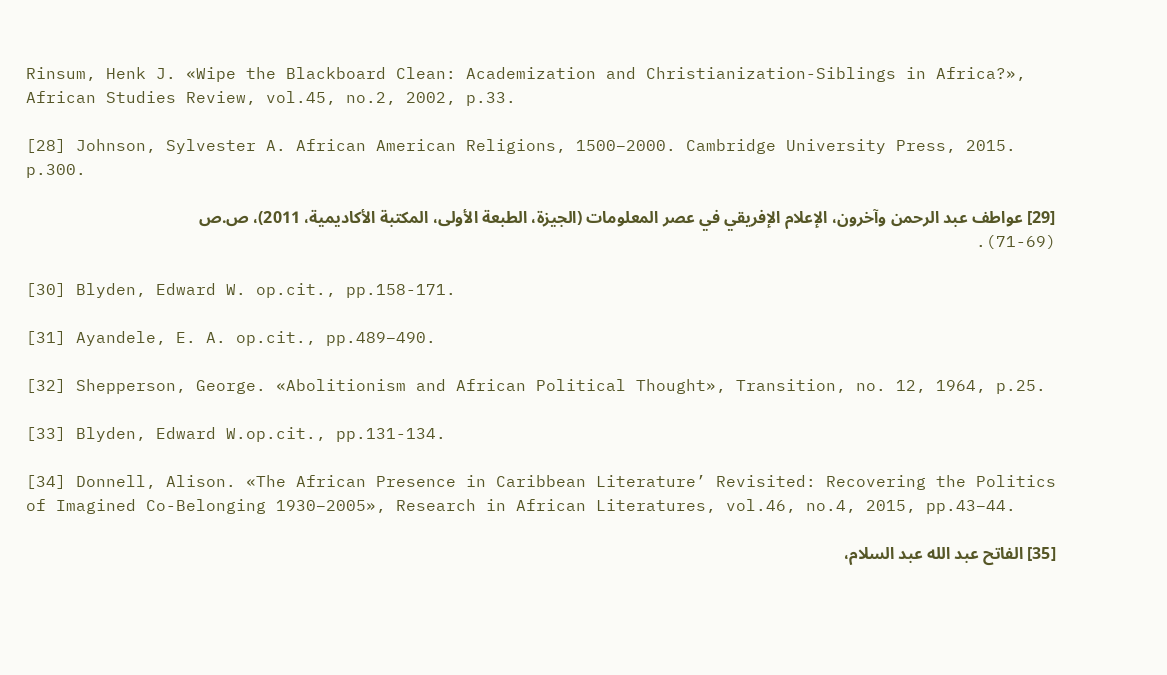Rinsum, Henk J. «Wipe the Blackboard Clean: Academization and Christianization-Siblings in Africa?», African Studies Review, vol.45, no.2, 2002, p.33.

[28] Johnson, Sylvester A. African American Religions, 1500–2000. Cambridge University Press, 2015. p.300.

[29] عواطف عبد الرحمن وآخرون، الإعلام الإفريقي في عصر المعلومات (الجيزة، الطبعة الأولى، المكتبة الأكاديمية، 2011)، ص.ص (69-71).

[30] Blyden, Edward W. op.cit., pp.158-171.

[31] Ayandele, E. A. op.cit., pp.489–490.

[32] Shepperson, George. «Abolitionism and African Political Thought», Transition, no. 12, 1964, p.25.

[33] Blyden, Edward W.op.cit., pp.131-134.

[34] Donnell, Alison. «The African Presence in Caribbean Literature’ Revisited: Recovering the Politics of Imagined Co-Belonging 1930–2005», Research in African Literatures, vol.46, no.4, 2015, pp.43–44.

[35] الفاتح عبد الله عبد السلام،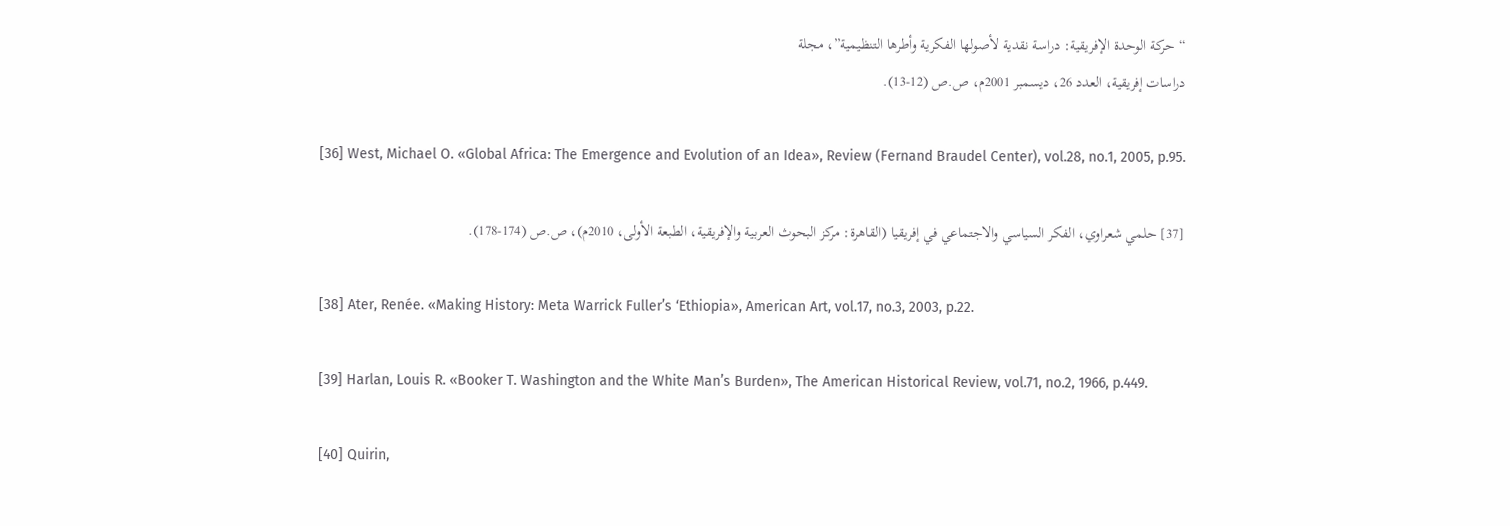“حركة الوحدة الإفريقية: دراسة نقدية لأصولها الفكرية وأطرها التنظيمية”، مجلة
دراسات إفريقية، العدد 26، ديسمبر 2001م، ص.ص (12-13).

[36] West, Michael O. «Global Africa: The Emergence and Evolution of an Idea», Review (Fernand Braudel Center), vol.28, no.1, 2005, p.95.

[37] حلمي شعراوي، الفكر السياسي والاجتماعي في إفريقيا (القاهرة: مركز البحوث العربية والإفريقية، الطبعة الأولى، 2010م)، ص.ص (174-178).

[38] Ater, Renée. «Making History: Meta Warrick Fuller’s ‘Ethiopia», American Art, vol.17, no.3, 2003, p.22.

[39] Harlan, Louis R. «Booker T. Washington and the White Man’s Burden», The American Historical Review, vol.71, no.2, 1966, p.449.

[40] Quirin,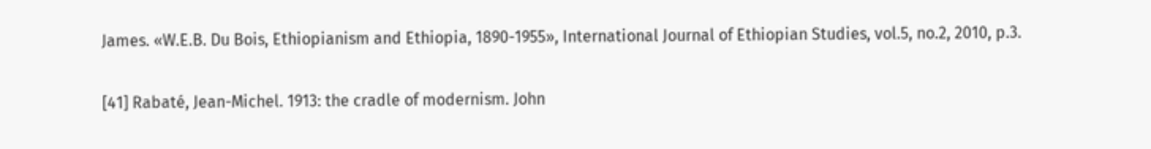James. «W.E.B. Du Bois, Ethiopianism and Ethiopia, 1890-1955», International Journal of Ethiopian Studies, vol.5, no.2, 2010, p.3.

[41] Rabaté, Jean-Michel. 1913: the cradle of modernism. John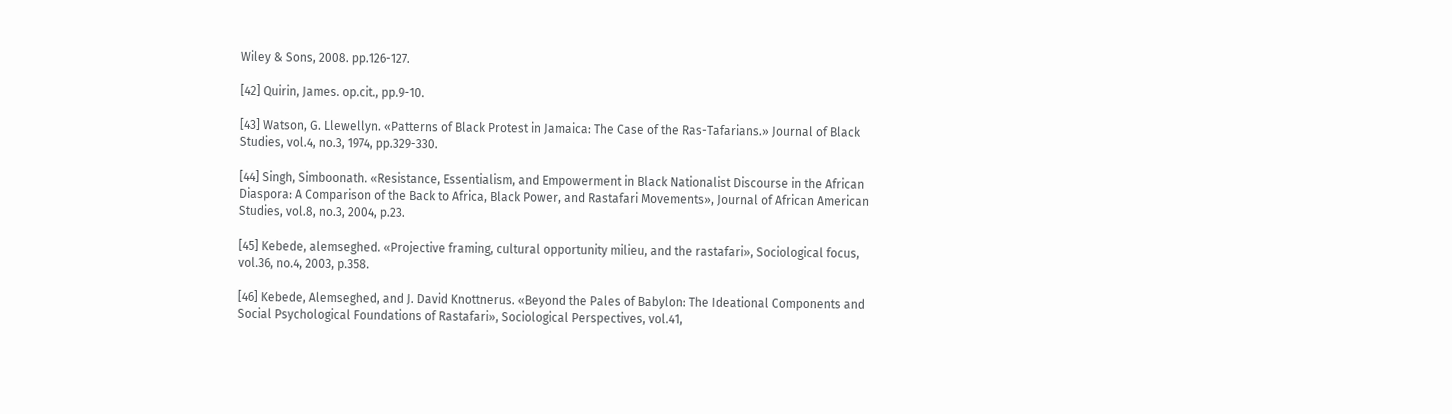Wiley & Sons, 2008. pp.126-127.

[42] Quirin, James. op.cit., pp.9-10.

[43] Watson, G. Llewellyn. «Patterns of Black Protest in Jamaica: The Case of the Ras-Tafarians.» Journal of Black Studies, vol.4, no.3, 1974, pp.329-330.

[44] Singh, Simboonath. «Resistance, Essentialism, and Empowerment in Black Nationalist Discourse in the African Diaspora: A Comparison of the Back to Africa, Black Power, and Rastafari Movements», Journal of African American Studies, vol.8, no.3, 2004, p.23.

[45] Kebede, alemseghed. «Projective framing, cultural opportunity milieu, and the rastafari», Sociological focus, vol.36, no.4, 2003, p.358.

[46] Kebede, Alemseghed, and J. David Knottnerus. «Beyond the Pales of Babylon: The Ideational Components and Social Psychological Foundations of Rastafari», Sociological Perspectives, vol.41,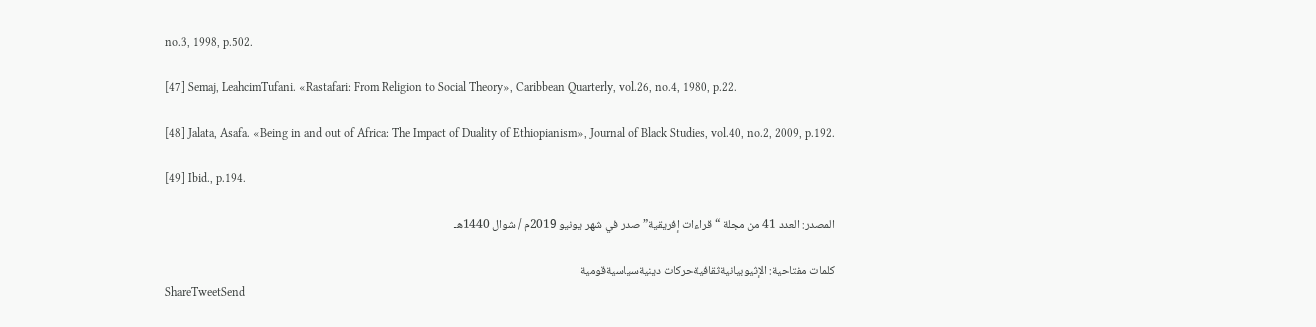no.3, 1998, p.502.

[47] Semaj, LeahcimTufani. «Rastafari: From Religion to Social Theory», Caribbean Quarterly, vol.26, no.4, 1980, p.22.

[48] Jalata, Asafa. «Being in and out of Africa: The Impact of Duality of Ethiopianism», Journal of Black Studies, vol.40, no.2, 2009, p.192.

[49] Ibid., p.194.

المصدر: العدد 41 من مجلة “قراءات إفريقية” صدر في شهر يونيو 2019م / شوال 1440هـ

كلمات مفتاحية: الإثيوبيانيةثقافيةحركات دينيةسياسيةقومية
ShareTweetSend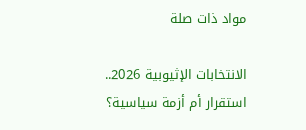مواد ذات صلة

الانتخابات الإثيوبية 2026.. استقرار أم أزمة سياسية؟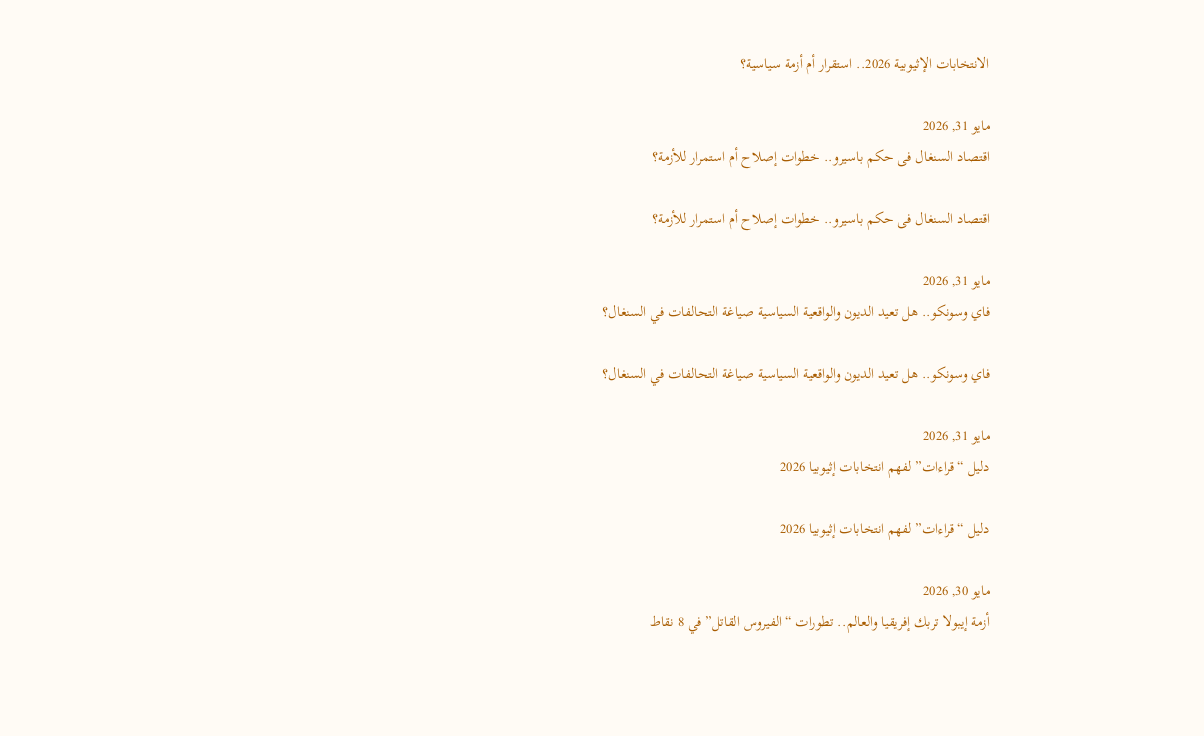الانتخابات الإثيوبية 2026.. استقرار أم أزمة سياسية؟

مايو 31, 2026
اقتصاد السنغال فى حكم باسيرو.. خطوات إصلاح أم استمرار للأزمة؟

اقتصاد السنغال فى حكم باسيرو.. خطوات إصلاح أم استمرار للأزمة؟

مايو 31, 2026
فاي وسونكو.. هل تعيد الديون والواقعية السياسية صياغة التحالفات في السنغال؟

فاي وسونكو.. هل تعيد الديون والواقعية السياسية صياغة التحالفات في السنغال؟

مايو 31, 2026
دليل “قراءات” لفهم انتخابات إثيوبيا 2026

دليل “قراءات” لفهم انتخابات إثيوبيا 2026

مايو 30, 2026
أزمة إيبولا تربك إفريقيا والعالم.. تطورات “الفيروس القاتل” في 8 نقاط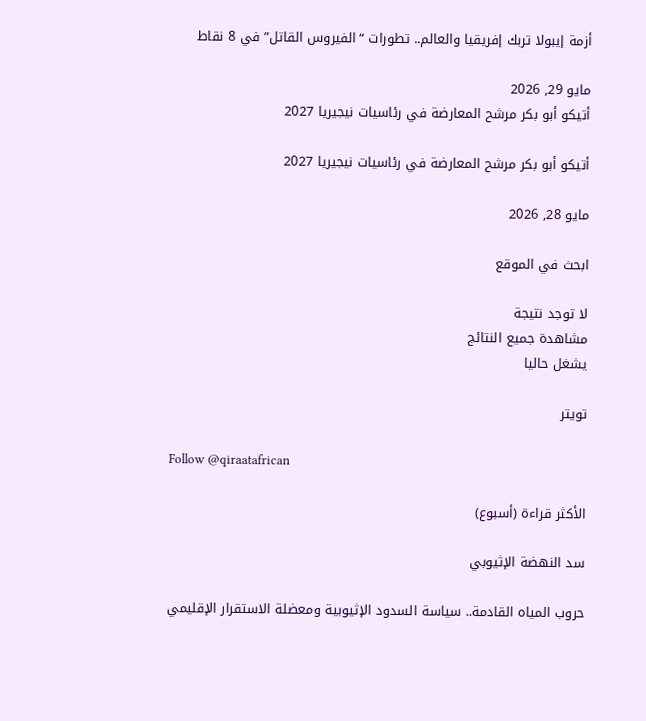أزمة إيبولا تربك إفريقيا والعالم.. تطورات “الفيروس القاتل” في 8 نقاط

مايو 29, 2026
أتيكو أبو بكر مرشح المعارضة في رئاسيات نيجيريا 2027

أتيكو أبو بكر مرشح المعارضة في رئاسيات نيجيريا 2027

مايو 28, 2026

ابحث في الموقع

لا توجد نتيجة
مشاهدة جميع النتائج
يشغل حاليا

تويتر

Follow @qiraatafrican

الأكثر قراءة (أسبوع)

سد النهضة الإثيوبي

حروب المياه القادمة.. سياسة السدود الإثيوبية ومعضلة الاستقرار الإقليمي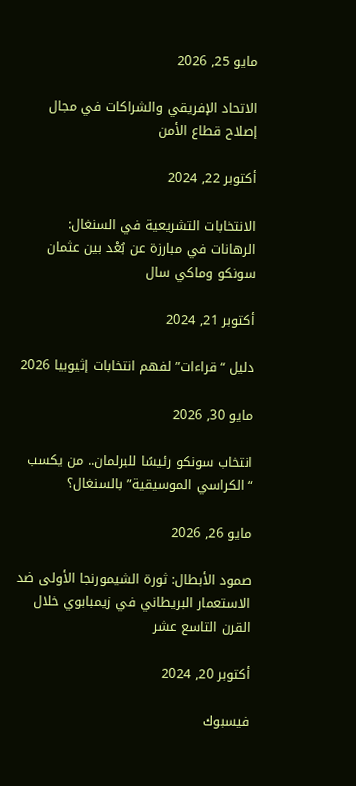مايو 25, 2026

الاتحاد الإفريقي والشراكات في مجال إصلاح قطاع الأمن

أكتوبر 22, 2024

الانتخابات التشريعية في السنغال: الرهانات في مبارزة عن بُعْد بين عثمان سونكو وماكي سال

أكتوبر 21, 2024

دليل “قراءات” لفهم انتخابات إثيوبيا 2026

مايو 30, 2026

انتخاب سونكو رئيسًا للبرلمان.. من يكسب “الكراسي الموسيقية” بالسنغال؟

مايو 26, 2026

صمود الأبطال: ثورة الشيمورنجا الأولى ضد الاستعمار البريطاني في زيمبابوي خلال القرن التاسع عشر

أكتوبر 20, 2024

فيسبوك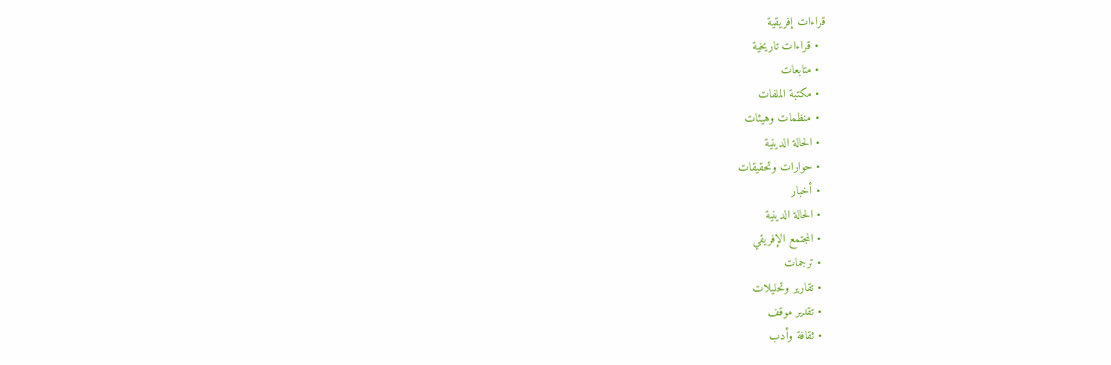قراءات إفريقية
  • قراءات تاريخية
  • متابعات
  • مكتبة الملفات
  • منظمات وهيئات
  • الحالة الدينية
  • حوارات وتحقيقات
  • أخبار
  • الحالة الدينية
  • المجتمع الإفريقي
  • ترجمات
  • تقارير وتحليلات
  • تقدير موقف
  • ثقافة وأدب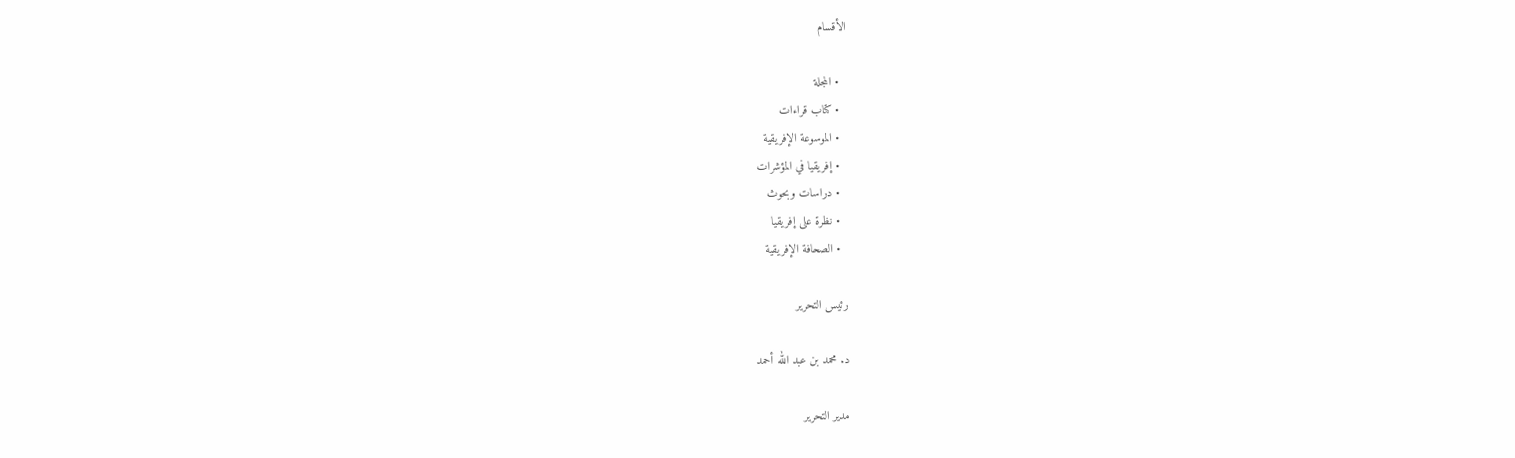الأقسام

  • المجلة
  • كتاب قراءات
  • الموسوعة الإفريقية
  • إفريقيا في المؤشرات
  • دراسات وبحوث
  • نظرة على إفريقيا
  • الصحافة الإفريقية

رئيس التحرير

د. محمد بن عبد الله أحمد

مدير التحرير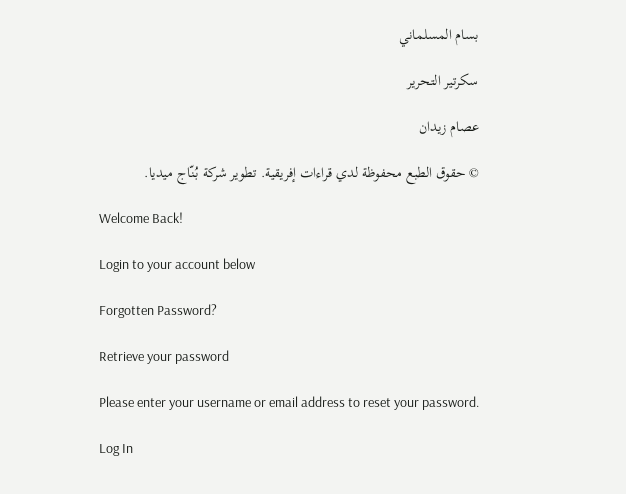بسام المسلماني

سكرتير التحرير

عصام زيدان

© حقوق الطبع محفوظة لدي قراءات إفريقية. تطوير شركة بُنّاج ميديا.

Welcome Back!

Login to your account below

Forgotten Password?

Retrieve your password

Please enter your username or email address to reset your password.

Log In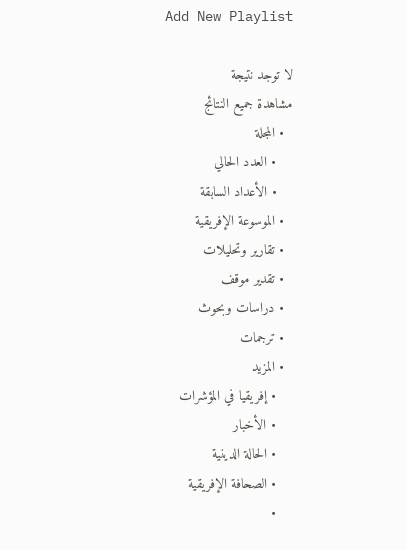Add New Playlist

لا توجد نتيجة
مشاهدة جميع النتائج
  • المجلة
    • العدد الحالي
    • الأعداد السابقة
  • الموسوعة الإفريقية
  • تقارير وتحليلات
  • تقدير موقف
  • دراسات وبحوث
  • ترجمات
  • المزيد
    • إفريقيا في المؤشرات
    • الأخبار
    • الحالة الدينية
    • الصحافة الإفريقية
    •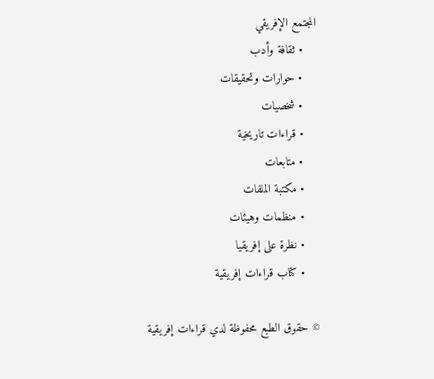المجتمع الإفريقي
    • ثقافة وأدب
    • حوارات وتحقيقات
    • شخصيات
    • قراءات تاريخية
    • متابعات
    • مكتبة الملفات
    • منظمات وهيئات
    • نظرة على إفريقيا
    • كتاب قراءات إفريقية

© حقوق الطبع محفوظة لدي قراءات إفريقية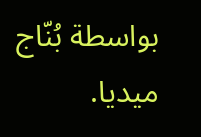بواسطة بُنّاج ميديا.